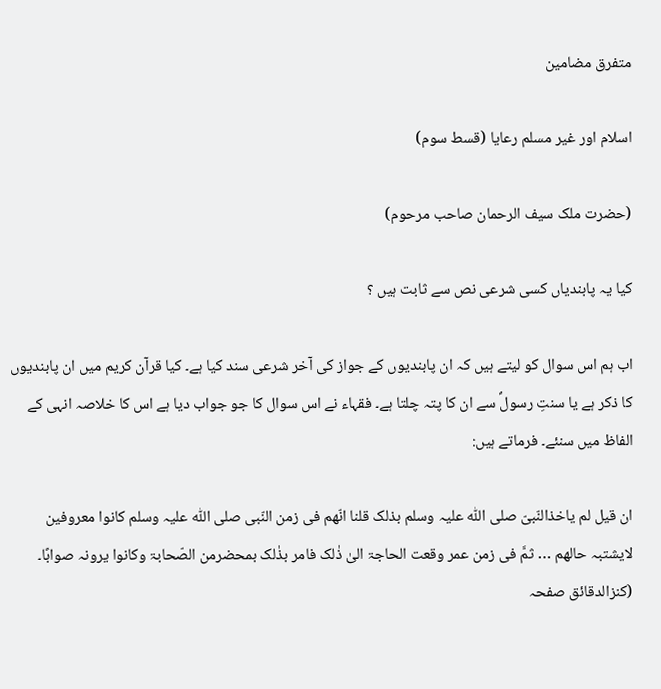متفرق مضامین

اسلام اور غیر مسلم رعایا (قسط سوم)

(حضرت ملک سیف الرحمان صاحب مرحوم)

کیا یہ پابندیاں کسی شرعی نص سے ثابت ہیں ؟

اب ہم اس سوال کو لیتے ہیں کہ ان پابندیوں کے جواز کی آخر شرعی سند کیا ہے۔ کیا قرآن کریم میں ان پابندیوں کا ذکر ہے یا سنتِ رسولؐ سے ان کا پتہ چلتا ہے۔ فقہاء نے اس سوال کا جو جواب دیا ہے اس کا خلاصہ انہی کے الفاظ میں سنئے۔ فرماتے ہیں:

ان قیل لم یاخذالنّبیّ صلی اللّٰہ علیہ وسلم بذلک قلنا انّھم فی زمن النّبی صلی اللّٰہ علیہ وسلم کانوا معروفین لایشتبہ حالھم … ثمَّ فی زمن عمر وقعت الحاجۃ الیٰ ذٰلک فامر بذٰلک بمحضرمن الصّحابۃ وکانوا یرونہ صوابًا۔ (کنزالدقائق صفحہ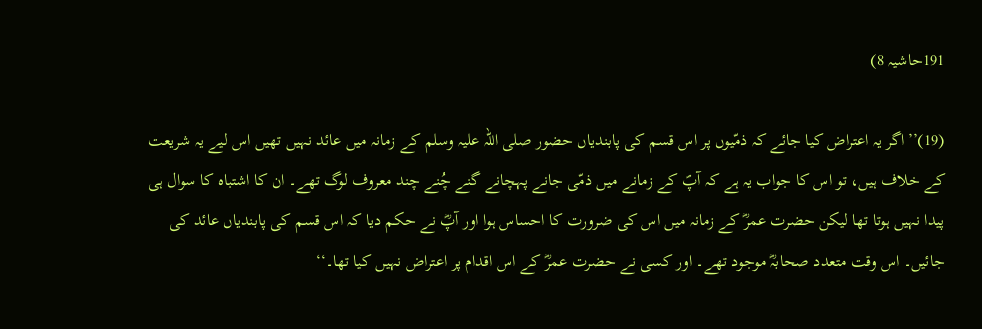191حاشیہ 8)

(19)’’اگر یہ اعتراض کیا جائے کہ ذمّیوں پر اس قسم کی پابندیاں حضور صلی اللہ علیہ وسلم کے زمانہ میں عائد نہیں تھیں اس لیے یہ شریعت کے خلاف ہیں، تو اس کا جواب یہ ہے کہ آپؐ کے زمانے میں ذمّی جانے پہچانے گنے چُنے چند معروف لوگ تھے۔ ان کا اشتباہ کا سوال ہی پیدا نہیں ہوتا تھا لیکن حضرت عمرؓ کے زمانہ میں اس کی ضرورت کا احساس ہوا اور آپؓ نے حکم دیا کہ اس قسم کی پابندیاں عائد کی جائیں۔ اس وقت متعدد صحابہؓ موجود تھے۔ اور کسی نے حضرت عمرؓ کے اس اقدام پر اعتراض نہیں کیا تھا۔‘‘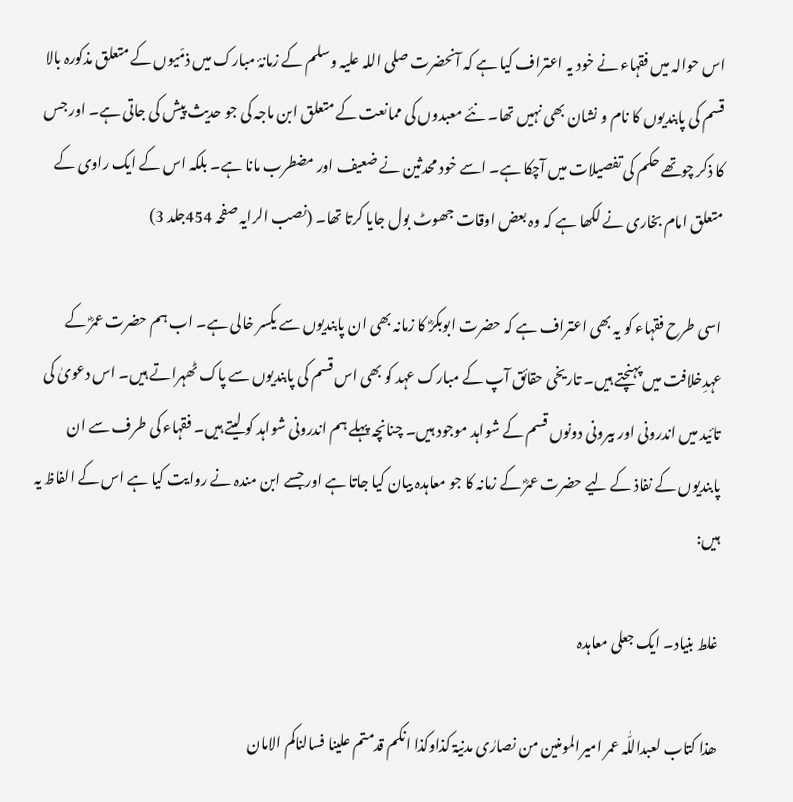اس حوالہ میں فقہاء نے خود یہ اعتراف کیا ہے کہ آنحضرت صلی اللہ علیہ وسلم کے زمانۂ مبارک میں ذمّیوں کے متعلق مذکورہ بالا قسم کی پابندیوں کا نام و نشان بھی نہیں تھا۔ نئے معبدوں کی ممانعت کے متعلق ابن ماجہ کی جو حدیث پیش کی جاتی ہے۔ اور جس کا ذکر چوتھے حکم کی تفصیلات میں آچکا ہے۔ اسے خود محدثین نے ضعیف اور مضطرب مانا ہے۔ بلکہ اس کے ایک راوی کے متعلق امام بخاری نے لکھا ہے کہ وہ بعض اوقات جھوٹ بول جایا کرتا تھا۔ (نصب الرایہ صفحہ 454جلد 3)

اسی طرح فقہاء کو یہ بھی اعتراف ہے کہ حضرت ابوبکرؓ کا زمانہ بھی ان پابندیوں سے یکسر خالی ہے۔ اب ہم حضرت عمرؓ کے عہدِخلافت میں پہنچتے ہیں۔ تاریخی حقائق آپ کے مبارک عہد کو بھی اس قسم کی پابندیوں سے پاک ٹھہراتے ہیں۔ اس دعویٰ کی تائید میں اندرونی اور بیرونی دونوں قسم کے شواہد موجود ہیں۔ چنانچہ پہلے ہم اندرونی شواہد کو لیتے ہیں۔ فقہاء کی طرف سے ان پابندیوں کے نفاذ کے لیے حضرت عمرؓ کے زمانہ کا جو معاہدہ بیان کیا جاتا ہے اور جسے ابن مندہ نے روایت کیا ہے اس کے الفاظ یہ ہیں:

غلط بنیاد۔ ایک جعلی معاہدہ

ھذا کتاب لعبداللّٰہ عمر امیرالمومنین من نصارٰی مدنیۃ کذاوکذا انکم قدمتم علینا فسالناکم الامان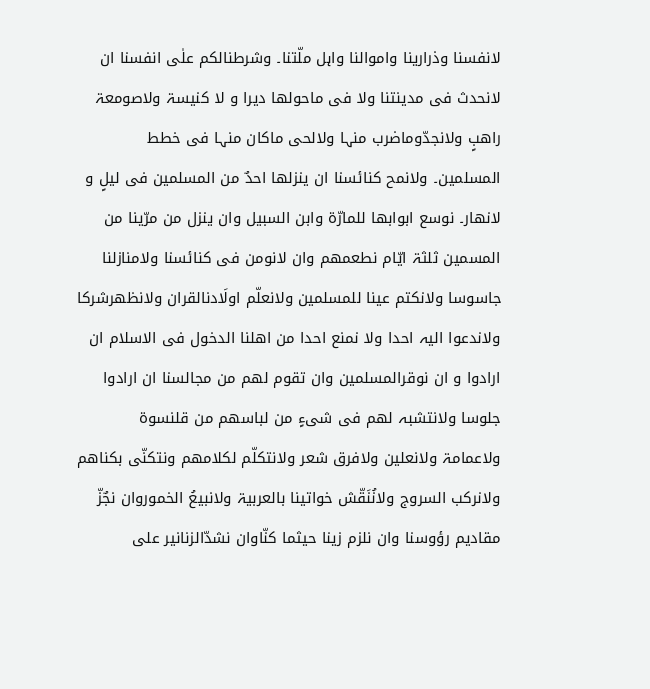لانفسنا وذرارینا واموالنا واہل ملّتنا۔ وشرطنالکم علٰی انفسنا ان لانحدث فی مدینتنا ولا فی ماحولھا دیرا و لا کنیسۃ ولاصومعۃ راھبٍ ولانجدّوماضرب منہا ولالحی ماکان منہا فی خطط المسلمین۔ ولانمح کنائسنا ان ینزلھا احدٌ من المسلمین فی لیلٍ و لانھار۔ نوسع ابوابھا للمارّۃ وابن السبیل وان ینزل من مرّینا من المسمین ثلثۃ ایّام نطعمھم وان لانومن فی کنائسنا ولامنازلنا جاسوسا ولانکتم عینا للمسلمین ولانعلّم اولَادنالقران ولانظھرشرکا ولاندعوا الیہ احدا ولا نمنع احدا من اھلنا الدخول فی الاسلام ان ارادوا و ان نوقرالمسلمین وان تقوم لھم من مجالسنا ان ارادوا جلوسا ولانتشبہ لھم فی شیءٍ من لباسھم من قلنسوۃ ولاعمامۃ ولانعلین ولافرق شعر ولانتکلّم لکلامھم ونتکنّی بکناھم ولانرکب السروج ولانُنَقّش خواتینا بالعربیۃ ولانبیعُ الخموروان نجٌزّ مقادیم رؤوسنا وان نلزم زینا حیثما کنّاوان نشدّالزنانیر علی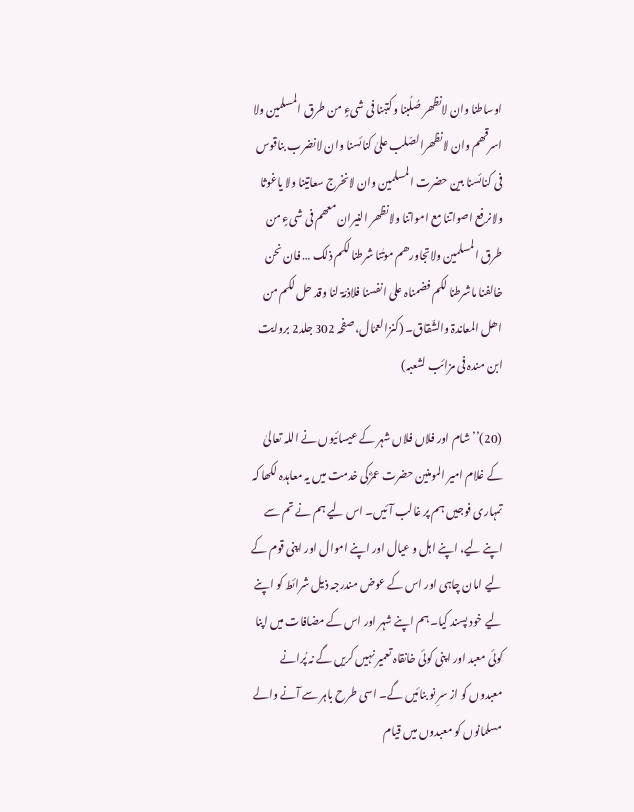اوساطنا وان لانظھر صُلُبنا وکتبنا فی شیءٍ من طرق المسلمین ولا اسرقھم وان لانظھرالصّلب علیٰ کنائسنا وان لانضرب بناقوس فی کنائسنا بین حضرت المسلمین وان لانخرج سعاتینا ولا یاغوثا ولانرفع اصواتنا مع امواتنا ولانظھر النیران معھم فی شیءٍ من طرق المسلمین ولاتجاورھم موتٰنا شرطنا لکم ذلک … فان نحن خالفنا ماشرطنا لکم فضمناہ علی انفسنا فلاذمّۃ لنا وقد حل لکم من اھل المعاندۃ والشّقاق۔ (کنزالعمّال، صفحہ 302 جلد2 بروایت ابن مندہ فی مزائب لشعبہ)

(20)’’شام اور فلاں فلاں شہر کے عیسائیوں نے اللہ تعالیٰ کے غلام امیر المومنین حضرت عمرؓکی خدمت میں یہ معاہدہ لکھا کہ تمہاری فوجیں ہم پر غالب آئیں۔ اس لیے ہم نے تم سے اپنے لیے، اپنے اہل و عیال اور اپنے اموال اور اپنی قوم کے لیے امان چاہی اور اس کے عوض مندرجہ ذیل شرائط کو اپنے لیے خود پسند کیا۔ ہم اپنے شہر اور اس کے مضافات میں اپنا کوئی معبد اور اپنی کوئی خانقاہ تعمیر نہیں کریں گے نہ پُرانے معبدوں کو از سرِ نو بنائیں گے۔ اسی طرح باہر سے آنے والے مسلمانوں کو معبدوں میں قیام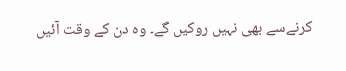کرنےسے بھی نہیں روکیں گے۔ وہ دن کے وقت آئیں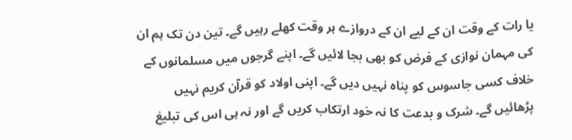یا رات کے وقت ان کے لیے ان کے دروازے ہر وقت کھلے رہیں گے۔ تین دن تک ہم ان کی مہمان نوازی کے فرض کو بھی بجا لائیں گے۔ اپنے گرجوں میں مسلمانوں کے خلاف کسی جاسوس کو پناہ نہیں دیں گے۔ اپنی اولاد کو قرآن کریم نہیں پڑھائیں گے۔ شرک و بدعت کا نہ خود ارتکاب کریں گے اور نہ ہی اس کی تبلیغ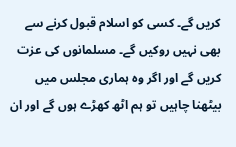کریں گے۔ کسی کو اسلام قبول کرنے سے بھی نہیں روکیں گے۔ مسلمانوں کی عزت کریں گے اور اگر وہ ہماری مجلس میں بیٹھنا چاہیں تو ہم اٹھ کھڑے ہوں گے اور ان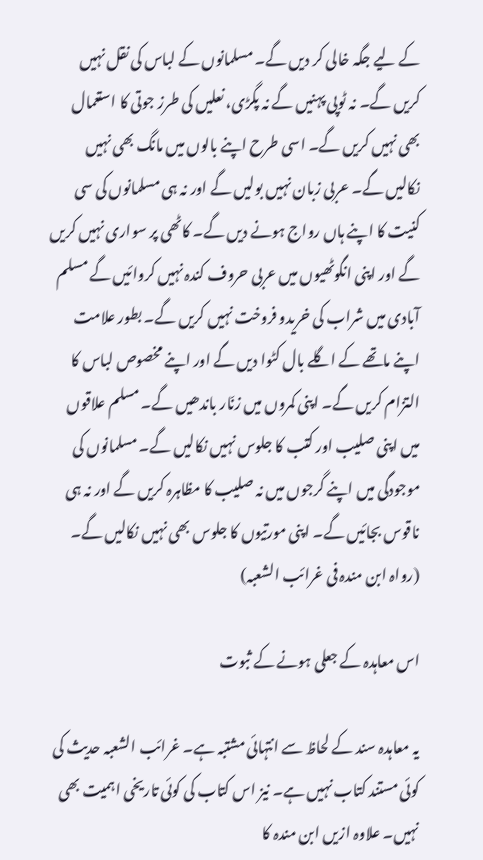کے لیے جگہ خالی کر دیں گے۔ مسلمانوں کے لباس کی نقل نہیں کریں گے۔ نہ ٹوپی پہنیں گے نہ پگڑی، نعلیں کی طرز جوتی کا استعمال بھی نہیں کریں گے۔ اسی طرح اپنے بالوں میں مانگ بھی نہیں نکالیں گے۔ عربی زبان نہیں بولیں گے اور نہ ہی مسلمانوں کی سی کنیت کا اپنے ہاں رواج ہونے دیں گے۔ کاٹھی پر سواری نہیں کریں گے اور اپنی انگوٹھیوں میں عربی حروف کندہ نہیں کروائیں گے مسلم آبادی میں شراب کی خریدو فروخت نہیں کریں گے۔ بطور علامت اپنے ماتھے کے اگلے بال کٹوا دیں گے اور اپنے مخصوص لباس کا التزام کریں گے۔ اپنی کمروں میں زنّار باندھیں گے۔ مسلم علاقوں میں اپنی صلیب اور کتب کا جلوس نہیں نکالیں گے۔ مسلمانوں کی موجودگی میں اپنے گرجوں میں نہ صلیب کا مظاہرہ کریں گے اور نہ ہی ناقوس بجائیں گے۔ اپنی مورتیوں کا جلوس بھی نہیں نکالیں گے۔ (رواہ ابن مندہ فی غرائب الشعبہ)

اس معاہدہ کے جعلی ہونے کے ثبوت

یہ معاہدہ سند کے لحاظ سے انتہائی مشتبہ ہے۔ غرائب الشعبہ حدیث کی کوئی مستند کتاب نہیں ہے۔ نیز اس کتاب کی کوئی تاریخی اہمیت بھی نہیں۔ علاوہ ازیں ابن مندہ کا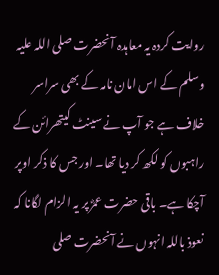روایت کردہ یہ معاہدہ آنحضرت صلی اللہ علیہ وسلم کے اس امان نامہ کے بھی سراسر خلاف ہے جو آپ نے سینٹ کیتھرائن کے راہبوں کو لکھ کر دیا تھا۔ اور جس کا ذکر اوپر آچکا ہے۔ باقی حضرت عمرؓ پر یہ الزام لگانا کہ نعوذ باللہ انہوں نے آنحضرت صلی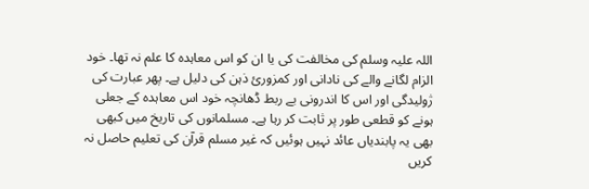اللہ علیہ وسلم کی مخالفت کی یا ان کو اس معاہدہ کا علم نہ تھا۔ خود الزام لگانے والے کی نادانی اور کمزوریٔ ذہن کی دلیل ہے۔ پھر عبارت کی ژولیدگی اور اس کا اندرونی بے ربط ڈھانچہ خود اس معاہدہ کے جعلی ہونے کو قطعی طور پر ثابت کر رہا ہے۔ مسلمانوں کی تاریخ میں کبھی بھی یہ پابندیاں عائد نہیں ہوئیں کہ غیر مسلم قرآن کی تعلیم حاصل نہ کریں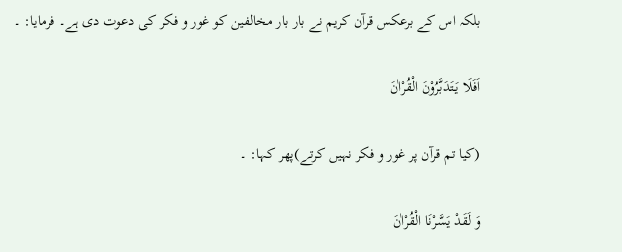بلکہ اس کے برعکس قرآن کریم نے بار بار مخالفین کو غور و فکر کی دعوت دی ہے۔ فرمایا: ۔

اَفَلَا یَتَدَبَّرُوْنَ الْقُرْاٰنَ

(کیا تم قرآن پر غور و فکر نہیں کرتے)پھر کہا: ۔

وَ لَقَدْ یَسَّرْنَا الْقُرْاٰنَ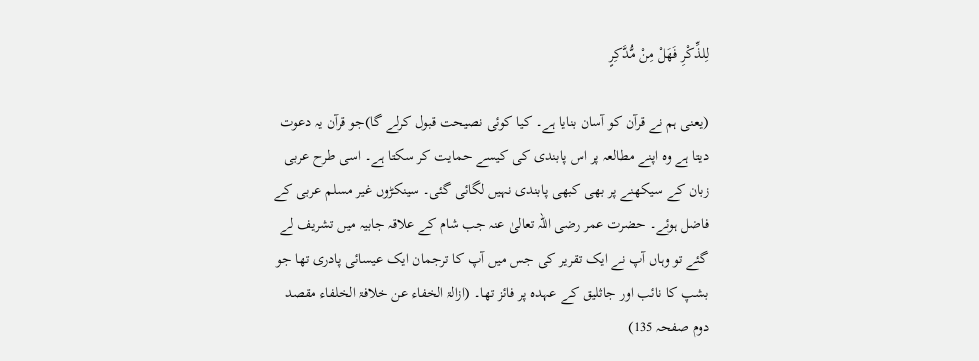لِلذِّكْرِ فَھَلْ مِنْ مُّدَّکِرٍ

(یعنی ہم نے قرآن کو آسان بنایا ہے۔ کیا کوئی نصیحت قبول کرلے گا)جو قرآن یہ دعوت دیتا ہے وہ اپنے مطالعہ پر اس پابندی کی کیسے حمایت کر سکتا ہے۔ اسی طرح عربی زبان کے سیکھنے پر بھی کبھی پابندی نہیں لگائی گئی۔ سینکڑوں غیر مسلم عربی کے فاضل ہوئے۔ حضرت عمر رضی اللہ تعالیٰ عنہ جب شام کے علاقہ جابیہ میں تشریف لے گئے تو وہاں آپ نے ایک تقریر کی جس میں آپ کا ترجمان ایک عیسائی پادری تھا جو بشپ کا نائب اور جاثلیق کے عہدہ پر فائز تھا۔ (ازالۃ الخفاء عن خلافۃ الخلفاء مقصد دوم صفحہ 135)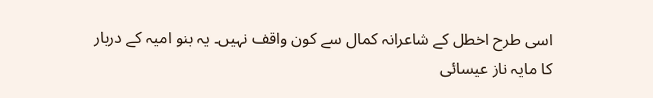اسی طرح اخطل کے شاعرانہ کمال سے کون واقف نہیں۔ یہ بنو امیہ کے دربار کا مایہ ناز عیسائی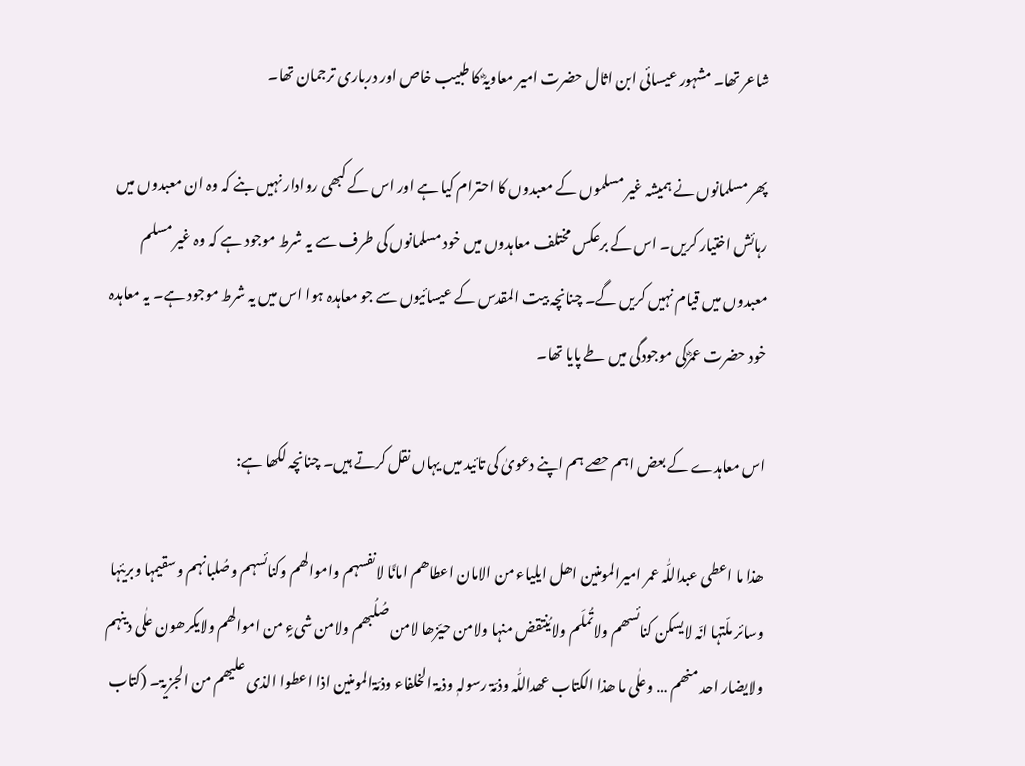شاعر تھا۔ مشہور عیسائی ابن اثال حضرت امیر معاویہؓ کا طبیب خاص اور درباری ترجمان تھا۔

پھر مسلمانوں نے ہمیشہ غیر مسلموں کے معبدوں کا احترام کیا ہے اور اس کے کبھی روادار نہیں بنے کہ وہ ان معبدوں میں رہائش اختیار کریں۔ اس کے برعکس مختلف معاہدوں میں خود مسلمانوں کی طرف سے یہ شرط موجود ہے کہ وہ غیر مسلم معبدوں میں قیام نہیں کریں گے۔ چنانچہ بیت المقدس کے عیسائیوں سے جو معاہدہ ہوا اس میں یہ شرط موجود ہے۔ یہ معاہدہ خود حضرت عمرؓکی موجودگی میں طے پایا تھا۔

اس معاہدے کے بعض اہم حصے ہم اپنے دعویٰ کی تائید میں یہاں نقل کرتے ہیں۔ چنانچہ لکھا ہے:

ھذا ما اعطی عبداللّٰہ عمر امیرالمومنین اھل ایلیاء من الامان اعطاھم امانًا لانفسہم واموالھم وکنائسہم وصُلبانہم وسقیمہا وبریئہا وسائر ملّتہا انّہ لایسکن کنائسھم ولاتُملَم ولایُنتقض منہا ولامن حیّزھا لامن صُلُبھم ولامن شیءٍ من اموالھم ولایکرھون علٰی دینہم ولایضار احد منھم … وعلٰی ما ھذا الکتاب عھداللّٰہ وذمّۃ رسولہٖ وذمۃ الخلفاء وذمّۃالمومنین اذا اعطوا الذی علیھم من الجزیۃ۔ (کتاب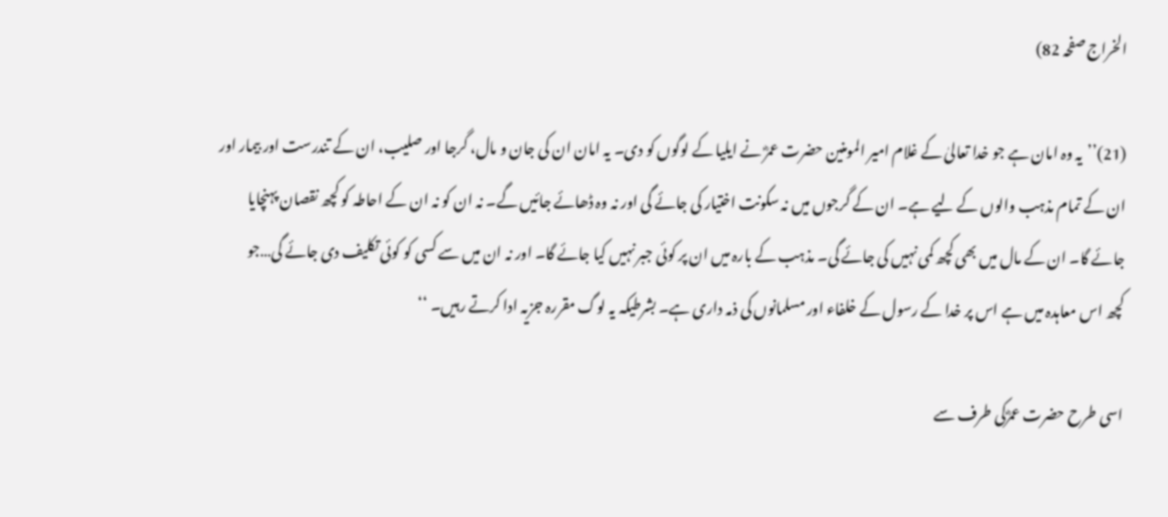الخراج صفحہ 82)

(21)’’یہ وہ امان ہے جو خدا تعالیٰ کے غلام امیر المومنین حضرت عمرؓ نے ایلیا کے لوگوں کو دی۔ یہ امان ان کی جان و مال، گرجا اور صلیب، ان کے تندرست اور بیمار اور ان کے تمام مذہب والوں کے لیے ہے۔ ان کے گرجوں میں نہ سکونت اختیار کی جائے گی اور نہ وہ ڈھائے جائیں گے۔ نہ ان کو نہ ان کے احاطہ کو کچھ نقصان پہنچایا جائے گا۔ ان کے مال میں بھی کچھ کمی نہیں کی جائے گی۔ مذہب کے بارہ میں ان پر کوئی جبر نہیں کیا جائے گا۔ اور نہ ان میں سے کسی کو کوئی تکلیف دی جائے گی…جو کچھ اس معاہدہ میں ہے اس پر خدا کے رسول کے خلفاء اور مسلمانوں کی ذمہ داری ہے۔ بشرطیکہ یہ لوگ مقررہ جزیہ ادا کرتے رہیں۔ ‘‘

اسی طرح حضرت عمرؓکی طرف سے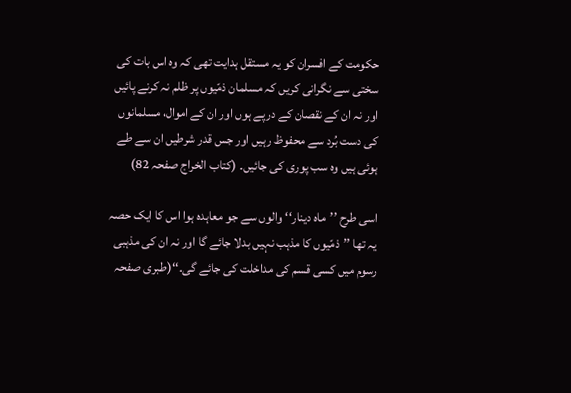حکومت کے افسران کو یہ مستقل ہدایت تھی کہ وہ اس بات کی سختی سے نگرانی کریں کہ مسلمان ذمّیوں پر ظلم نہ کرنے پائیں اور نہ ان کے نقصان کے درپے ہوں اور ان کے اموال، مسلمانوں کی دست بُرد سے محفوظ رہیں اور جس قدر شرطیں ان سے طے ہوئی ہیں وہ سب پوری کی جائیں۔ (کتاب الخراج صفحہ 82)

اسی طرح ’’ماہ دینار‘‘ والوں سے جو معاہدہ ہوا اس کا ایک حصہ یہ تھا ’’ذمّیوں کا مذہب نہیں بدلا جائے گا اور نہ ان کی مذہبی رسوم میں کسی قسم کی مداخلت کی جائے گی۔‘‘(طبری صفحہ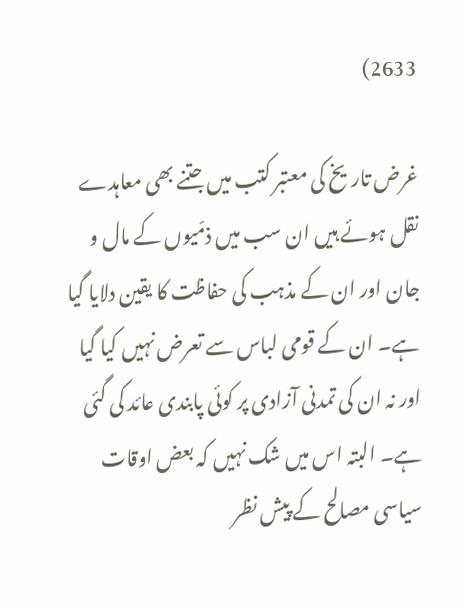2633)

غرض تاریخ کی معتبر کتب میں جتنے بھی معاہدے نقل ہوئے ہیں ان سب میں ذمّیوں کے مال و جان اور ان کے مذہب کی حفاظت کا یقین دلایا گیا ہے۔ ان کے قومی لباس سے تعرض نہیں کیا گیا اور نہ ان کی تمدنی آزادی پر کوئی پابندی عائد کی گئی ہے۔ البتہ اس میں شک نہیں کہ بعض اوقات سیاسی مصالح کے پیش نظر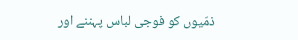ذمّیوں کو فوجی لباس پہننے اور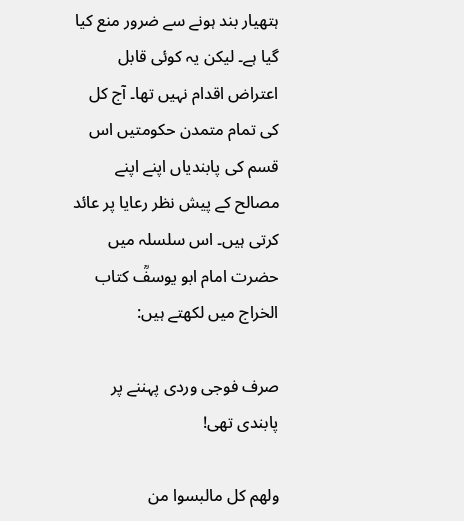ہتھیار بند ہونے سے ضرور منع کیا گیا ہے۔ لیکن یہ کوئی قابل اعتراض اقدام نہیں تھا۔ آج کل کی تمام متمدن حکومتیں اس قسم کی پابندیاں اپنے اپنے مصالح کے پیش نظر رعایا پر عائد کرتی ہیں۔ اس سلسلہ میں حضرت امام ابو یوسفؒ کتاب الخراج میں لکھتے ہیں:

صرف فوجی وردی پہننے پر پابندی تھی!

ولھم کل مالبسوا من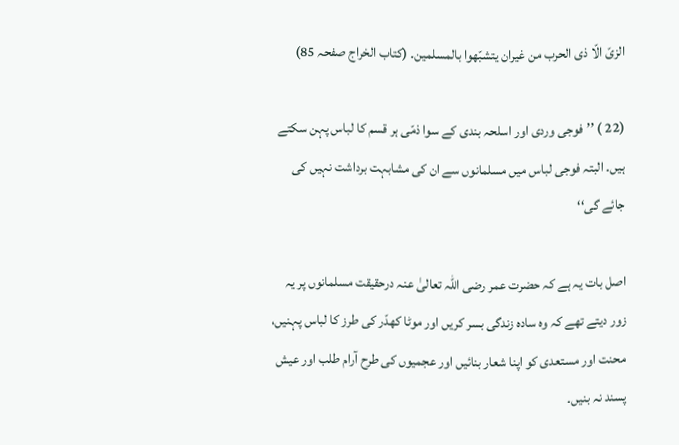الزیّ الّا ذی الحرب من غیران یتشبّھوا بالمسلمین۔ (کتاب الخراج صفحہ 85)

(22 ) ’’فوجی وردی اور اسلحہ بندی کے سوا ذمّی ہر قسم کا لباس پہن سکتے ہیں۔ البتہ فوجی لباس میں مسلمانوں سے ان کی مشابہت برداشت نہیں کی جائے گی‘‘

اصل بات یہ ہے کہ حضرت عمر رضی اللہ تعالیٰ عنہ درحقیقت مسلمانوں پر یہ زور دیتے تھے کہ وہ سادہ زندگی بسر کریں اور موٹا کھدّر کی طرز کا لباس پہنیں، محنت اور مستعدی کو اپنا شعار بنائیں اور عجمیوں کی طرح آرام طلب اور عیش پسند نہ بنیں۔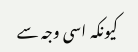کیونکہ اسی وجہ سے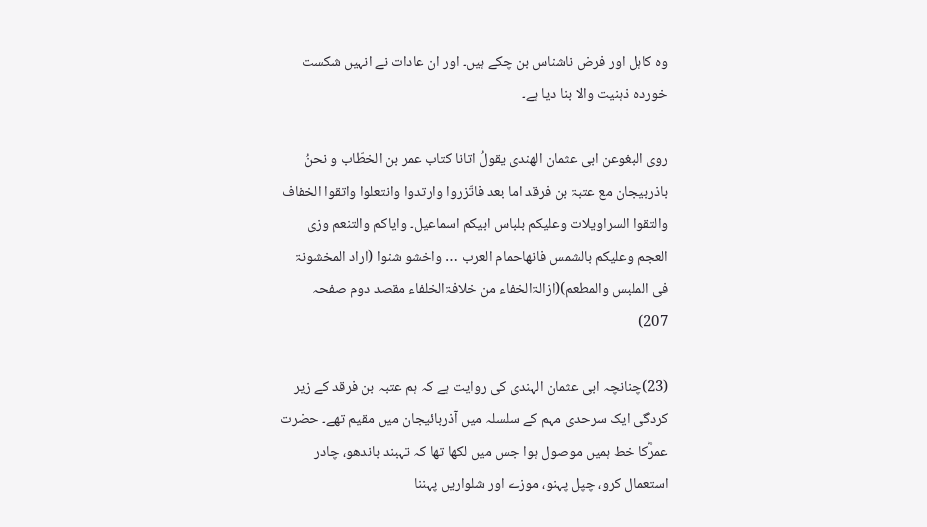وہ کاہل اور فرض ناشناس بن چکے ہیں۔ اور ان عادات نے انہیں شکست خوردہ ذہنیت والا بنا دیا ہے۔

روی البغوعن ابی عثمان الھندی یقولُ اتانا کتاب عمر بن الخطّاب و نحنُ باذربیجان مع عتبۃ بن فرقد اما بعد فاتّزروا وارتدوا وانتعلوا واتقوا الخفاف والتقوا السراویلات وعلیکم بلباس ابیکم اسماعیل۔ وایاکم والتنعم وزی العجم وعلیکم بالشمس فانھاحمام العرب … واخشو شنوا (اراد المخشونۃ فی الملبس والمطعم)(ازالۃالخفاء من خلافۃالخلفاء مقصد دوم صفحہ 207)

(23)چنانچہ ابی عثمان الہندی کی روایت ہے کہ ہم عتبہ بن فرقد کے زیر کردگی ایک سرحدی مہم کے سلسلہ میں آذربائیجان میں مقیم تھے۔ حضرت عمرؓکا خط ہمیں موصول ہوا جس میں لکھا تھا کہ تہبند باندھو، چادر استعمال کرو، چپل پہنو، موزے اور شلواریں پہننا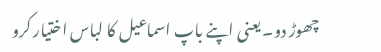چھوڑ دو۔ یعنی اپنے باپ اسماعیل کا لباس اختیار کرو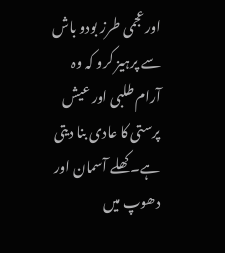اور عجمی طرز بودو باش سے پرہیز کرو کہ وہ آرام طلبی اور عیش پرستی کا عادی بنا دیتی ہے۔ کھلے آسمان اور دھوپ میں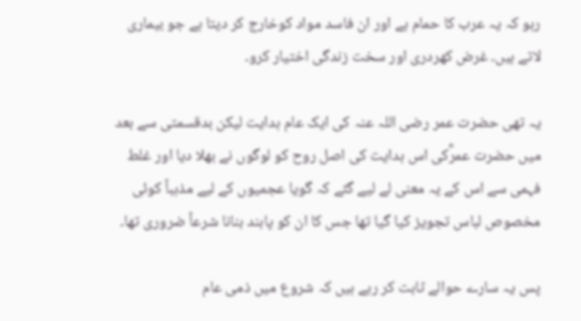رہو کہ یہ عرب کا حمام ہے اور ان فاسد مواد کوخارج کر دیتا ہے جو بیماری لاتے ہیں۔ غرض کھردری اور سخت زندگی اختیار کرو۔

یہ تھی حضرت عمر رضی اللہ عنہ کی ایک عام ہدایت لیکن بدقسمتی سے بعد میں حضرت عمرؓکی اس ہدایت کی اصل روح کو لوگوں نے بھلا دیا اور غلط فہمی سے اس کے یہ معنی لے لیے گئے کہ گویا عجمیوں کے لیے مذہباً کوئی مخصوص لباس تجویز کیا گیا تھا جس کا ان کو پابند بنانا شرعاً ضروری تھا۔

پس یہ سارے حوالے ثابت کر رہے ہیں کہ شروع میں ذمی عام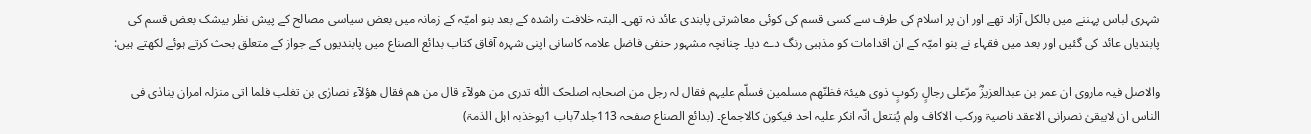شہری لباس پہننے میں بالکل آزاد تھے اور ان پر اسلام کی طرف سے کسی قسم کی کوئی معاشرتی پابندی عائد نہ تھی۔ البتہ خلافت راشدہ کے بعد بنو امیّہ کے زمانہ میں بعض سیاسی مصالح کے پیش نظر بیشک بعض قسم کی پابندیاں عائد کی گئیں اور بعد میں فقہاء نے بنو امیّہ کے ان اقدامات کو مذہبی رنگ دے دیا۔ چنانچہ مشہور حنفی فاضل علامہ کاسانی اپنی شہرہ آفاق کتاب بدائع الصناع میں پابندیوں کے جواز کے متعلق بحث کرتے ہوئے لکھتے ہیں:

والاصل فیہ ماروی ان عمر بن عبدالعزیزؓ مرّعلی رجالٍ رکوبٍ ذوی ھیئۃ فظنّھم مسلمین فسلّم علیہم فقال لہ رجل من اصحابہ اصلحک اللّٰہ تدری من ھولآء قال من ھم فقال ھؤلآء نصارٰی بن تغلب فلما اتی منزلہ امران ینادٰی فی الناس ان لایبقیٰ نصرانی الاعقد ناصیۃ ورکب الاکاف ولم یُنتعل انّہ انکر علیہ احد فیکون کالاجماع۔ (بدائع الصناع صفحہ 113جلد7باب 1یوخذبہ اہل الذمۃ)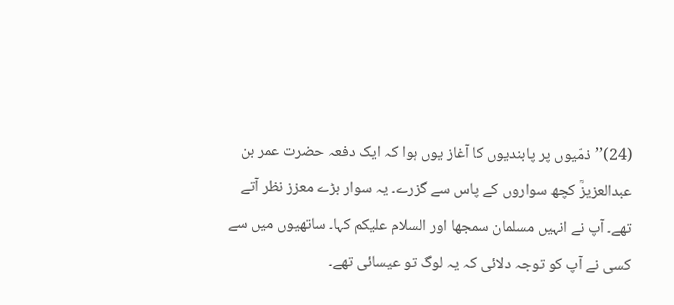(24)’’ذمّیوں پر پابندیوں کا آغاز یوں ہوا کہ ایک دفعہ حضرت عمر بن عبدالعزیزؒ کچھ سواروں کے پاس سے گزرے۔ یہ سوار بڑے معزز نظر آتے تھے۔ آپ نے انہیں مسلمان سمجھا اور السلام علیکم کہا۔ ساتھیوں میں سے کسی نے آپ کو توجہ دلائی کہ یہ لوگ تو عیسائی تھے۔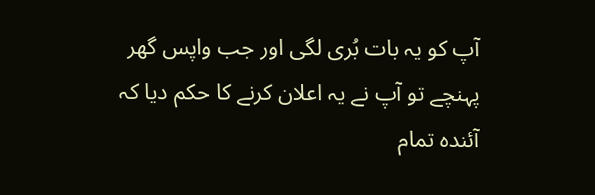آپ کو یہ بات بُری لگی اور جب واپس گھر پہنچے تو آپ نے یہ اعلان کرنے کا حکم دیا کہ آئندہ تمام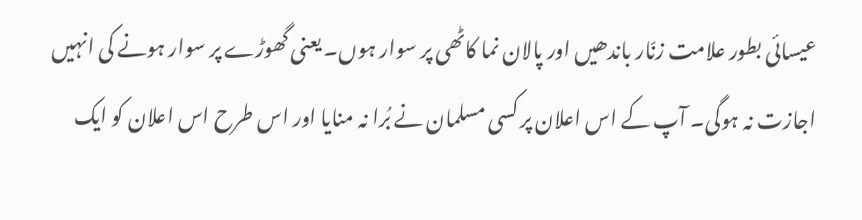عیسائی بطور علامت زنّار باندھیں اور پالان نما کاٹھی پر سوار ہوں۔ یعنی گھوڑے پر سوار ہونے کی انہیں اجازت نہ ہوگی۔ آپ کے اس اعلان پر کسی مسلمان نے بُرا نہ منایا اور اس طرح اس اعلان کو ایک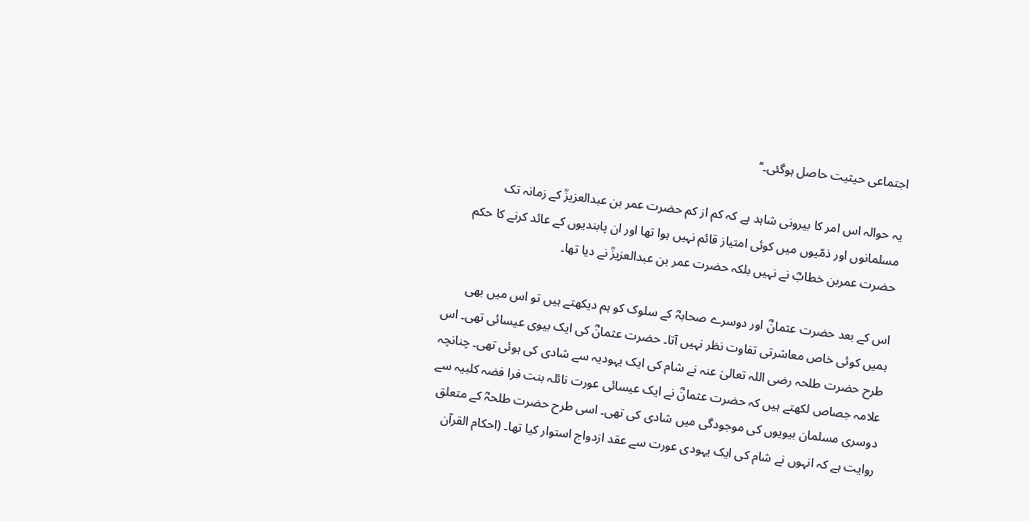اجتماعی حیثیت حاصل ہوگئی۔‘‘

یہ حوالہ اس امر کا بیرونی شاہد ہے کہ کم از کم حضرت عمر بن عبدالعزیزؒ کے زمانہ تک مسلمانوں اور ذمّیوں میں کوئی امتیاز قائم نہیں ہوا تھا اور ان پابندیوں کے عائد کرنے کا حکم حضرت عمربن خطابؓ نے نہیں بلکہ حضرت عمر بن عبدالعزیزؒ نے دیا تھا۔

اس کے بعد حضرت عثمانؓ اور دوسرے صحابہؓ کے سلوک کو ہم دیکھتے ہیں تو اس میں بھی ہمیں کوئی خاص معاشرتی تفاوت نظر نہیں آتا۔ حضرت عثمانؓ کی ایک بیوی عیسائی تھی۔ اس طرح حضرت طلحہ رضی اللہ تعالیٰ عنہ نے شام کی ایک یہودیہ سے شادی کی ہوئی تھی۔ چنانچہ علامہ جصاص لکھتے ہیں کہ حضرت عثمانؓ نے ایک عیسائی عورت نائلہ بنت فرا فضہ کلبیہ سے دوسری مسلمان بیویوں کی موجودگی میں شادی کی تھی۔ اسی طرح حضرت طلحہؓ کے متعلق روایت ہے کہ انہوں نے شام کی ایک یہودی عورت سے عقد ازدواج استوار کیا تھا۔ (احکام القرآن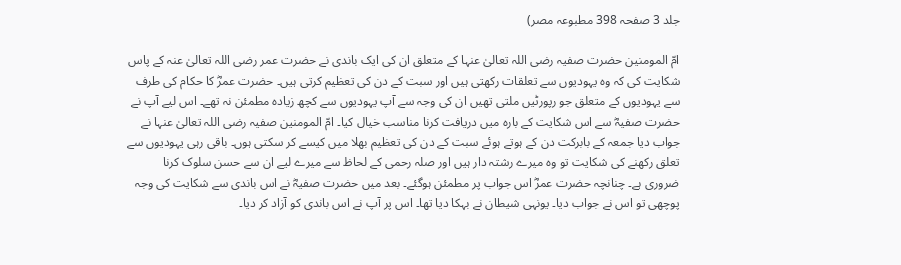جلد 3 صفحہ 398 مطبوعہ مصر)

امّ المومنین حضرت صفیہ رضی اللہ تعالیٰ عنہا کے متعلق ان کی ایک باندی نے حضرت عمر رضی اللہ تعالیٰ عنہ کے پاس شکایت کی کہ وہ یہودیوں سے تعلقات رکھتی ہیں اور سبت کے دن کی تعظیم کرتی ہیں۔ حضرت عمرؓ کا حکام کی طرف سے یہودیوں کے متعلق جو رپورٹیں ملتی تھیں ان کی وجہ سے آپ یہودیوں سے کچھ زیادہ مطمئن نہ تھے۔ اس لیے آپ نے حضرت صفیہؓ سے اس شکایت کے بارہ میں دریافت کرنا مناسب خیال کیا۔ امّ المومنین صفیہ رضی اللہ تعالیٰ عنہا نے جواب دیا جمعہ کے بابرکت دن کے ہوتے ہوئے سبت کے دن کی تعظیم بھلا میں کیسے کر سکتی ہوں۔ باقی رہی یہودیوں سے تعلق رکھنے کی شکایت تو وہ میرے رشتہ دار ہیں اور صلہ رحمی کے لحاظ سے میرے لیے ان سے حسن سلوک کرنا ضروری ہے۔ چنانچہ حضرت عمرؓ اس جواب پر مطمئن ہوگئے۔ بعد میں حضرت صفیہؓ نے اس باندی سے شکایت کی وجہ پوچھی تو اس نے جواب دیا۔ یونہی شیطان نے بہکا دیا تھا۔ اس پر آپ نے اس باندی کو آزاد کر دیا۔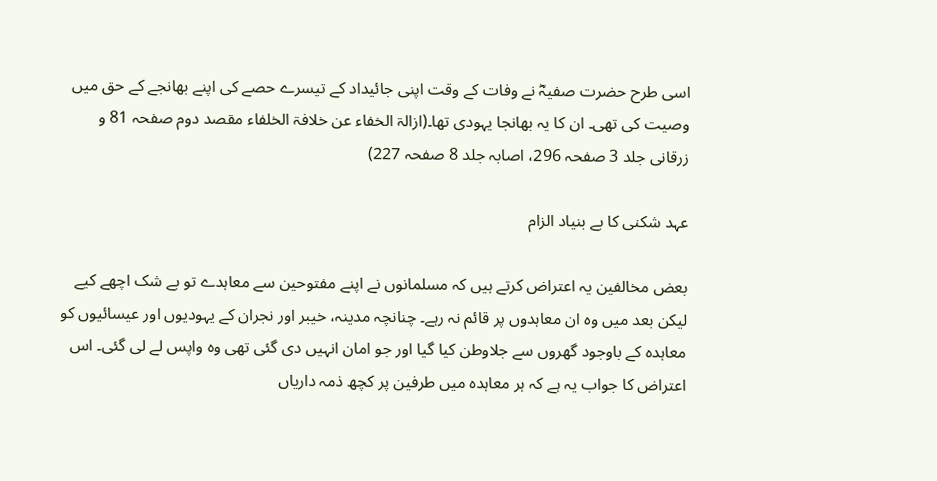اسی طرح حضرت صفیہؓ نے وفات کے وقت اپنی جائیداد کے تیسرے حصے کی اپنے بھانجے کے حق میں وصیت کی تھی۔ ان کا یہ بھانجا یہودی تھا۔(ازالۃ الخفاء عن خلافۃ الخلفاء مقصد دوم صفحہ 81 و زرقانی جلد 3 صفحہ 296، اصابہ جلد 8 صفحہ 227)

عہد شکنی کا بے بنیاد الزام

بعض مخالفین یہ اعتراض کرتے ہیں کہ مسلمانوں نے اپنے مفتوحین سے معاہدے تو بے شک اچھے کیے لیکن بعد میں وہ ان معاہدوں پر قائم نہ رہے۔ چنانچہ مدینہ، خیبر اور نجران کے یہودیوں اور عیسائیوں کو معاہدہ کے باوجود گھروں سے جلاوطن کیا گیا اور جو امان انہیں دی گئی تھی وہ واپس لے لی گئی۔ اس اعتراض کا جواب یہ ہے کہ ہر معاہدہ میں طرفین پر کچھ ذمہ داریاں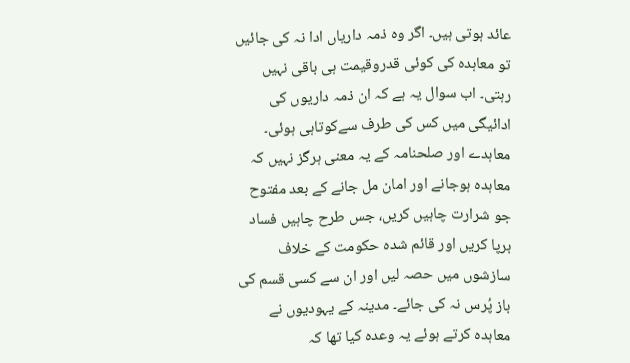عائد ہوتی ہیں۔ اگر وہ ذمہ داریاں ادا نہ کی جائیں تو معاہدہ کی کوئی قدروقیمت ہی باقی نہیں رہتی۔ اب سوال یہ ہے کہ ان ذمہ داریوں کی ادائیگی میں کس کی طرف سےکوتاہی ہوئی۔ معاہدے اور صلحنامہ کے یہ معنی ہرگز نہیں کہ معاہدہ ہوجانے اور امان مل جانے کے بعد مفتوح جو شرارت چاہیں کریں، جس طرح چاہیں فساد برپا کریں اور قائم شدہ حکومت کے خلاف سازشوں میں حصہ لیں اور ان سے کسی قسم کی باز پُرس نہ کی جائے۔ مدینہ کے یہودیوں نے معاہدہ کرتے ہوئے یہ وعدہ کیا تھا کہ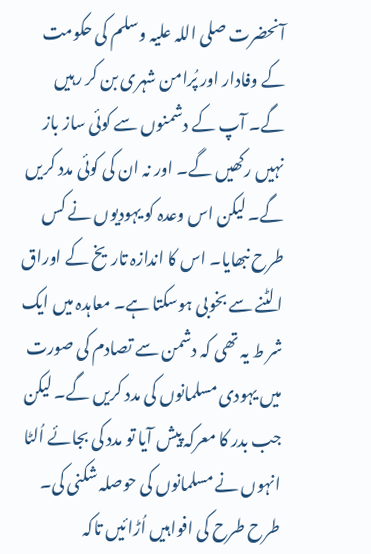آنحضرت صلی اللہ علیہ وسلم کی حکومت کے وفادار اور پُرامن شہری بن کر رہیں گے۔ آپ کے دشمنوں سے کوئی ساز باز نہیں رکھیں گے۔ اور نہ ان کی کوئی مدد کریں گے۔ لیکن اس وعدہ کو یہودیوں نے کس طرح نبھایا۔ اس کا اندازہ تاریخ کے اوراق الٹنے سے بخوبی ہوسکتا ہے۔ معاہدہ میں ایک شر ط یہ تھی کہ دشمن سے تصادم کی صورت میں یہودی مسلمانوں کی مدد کریں گے۔ لیکن جب بدر کا معرکہ پیش آیا تو مدد کی بجائے اُلٹا انہوں نے مسلمانوں کی حوصلہ شکنی کی۔ طرح طرح کی افواہیں اُڑائیں تاکہ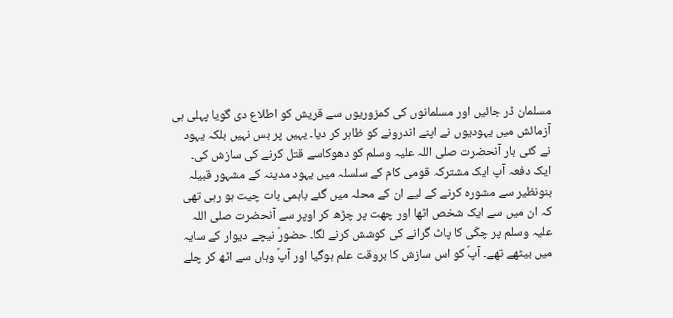مسلمان ڈر جائیں اور مسلمانوں کی کمزوریوں سے قریش کو اطلاع دی گویا پہلی ہی آزمائش میں یہودیوں نے اپنے اندرونے کو ظاہر کر دیا۔ یہیں پر بس نہیں بلکہ یہود نے کئی بار آنحضرت صلی اللہ علیہ وسلم کو دھوکاسے قتل کرنے کی سازش کی۔ ایک دفعہ آپ ایک مشترکہ قومی کام کے سلسلہ میں یہود مدینہ کے مشہور قبیلہ بنونظیر سے مشورہ کرنے کے لیے ان کے محلہ میں گئے باہمی بات چیت ہو رہی تھی کہ ان میں سے ایک شخص اٹھا اور چھت پر چڑھ کر اوپر سے آنحضرت صلی اللہ علیہ وسلم پر چکّی کا پاٹ گرانے کی کوشش کرنے لگا۔ حضورؐ نیچے دیوار کے سایہ میں بیٹھے تھے۔ آپؐ کو اس سازش کا بروقت علم ہوگیا اور آپؐ وہاں سے اٹھ کر چلے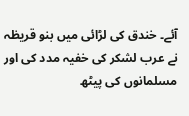آئے۔ خندق کی لڑائی میں بنو قریظہ نے عرب لشکر کی خفیہ مدد کی اور مسلمانوں کی پیٹھ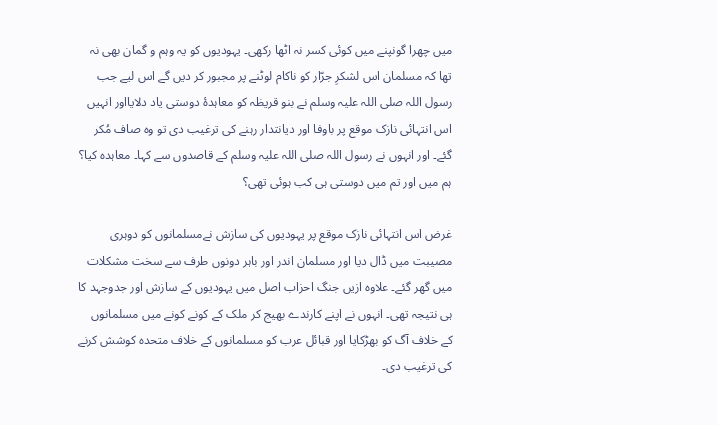میں چھرا گونپنے میں کوئی کسر نہ اٹھا رکھی۔ یہودیوں کو یہ وہم و گمان بھی نہ تھا کہ مسلمان اس لشکرِ جرّار کو ناکام لوٹنے پر مجبور کر دیں گے اس لیے جب رسول اللہ صلی اللہ علیہ وسلم نے بنو قریظہ کو معاہدۂ دوستی یاد دلایااور انہیں اس انتہائی نازک موقع پر باوفا اور دیانتدار رہنے کی ترغیب دی تو وہ صاف مُکر گئے۔ اور انہوں نے رسول اللہ صلی اللہ علیہ وسلم کے قاصدوں سے کہا۔ معاہدہ کیا؟ ہم میں اور تم میں دوستی ہی کب ہوئی تھی؟

غرض اس انتہائی نازک موقع پر یہودیوں کی سازش نےمسلمانوں کو دوہری مصیبت میں ڈال دیا اور مسلمان اندر اور باہر دونوں طرف سے سخت مشکلات میں گھر گئے۔ علاوہ ازیں جنگ احزاب اصل میں یہودیوں کے سازش اور جدوجہد کا ہی نتیجہ تھی۔ انہوں نے اپنے کارندے بھیج کر ملک کے کونے کونے میں مسلمانوں کے خلاف آگ کو بھڑکایا اور قبائل عرب کو مسلمانوں کے خلاف متحدہ کوشش کرنے کی ترغیب دی۔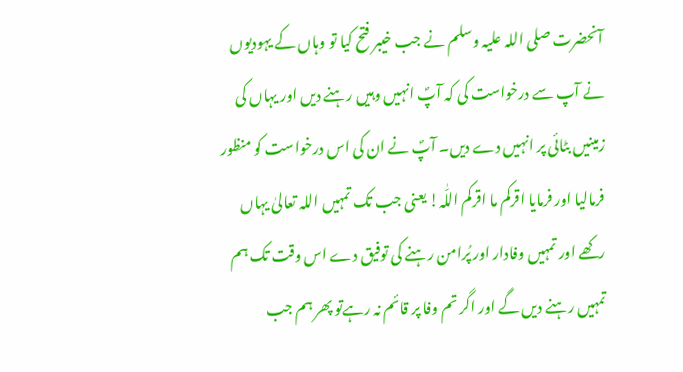آنحضرت صلی اللہ علیہ وسلم نے جب خیبر فتح کیا تو وہاں کے یہودیوں نے آپ سے درخواست کی کہ آپؐ انہیں وہیں رہنے دیں اور یہاں کی زمینیں بٹائی پر انہیں دے دیں۔ آپؐ نے ان کی اس درخواست کو منظور فرمالیا اور فرمایا اقرکم ما اقرکم اللّٰہ! یعنی جب تک تمہیں اللہ تعالیٰ یہاں رکھے اور تمہیں وفادار اور پُرامن رہنے کی توفیق دے اس وقت تک ہم تمہیں رہنے دیں گے اور اگر تم وفا پر قائم نہ رہےتو پھر ہم جب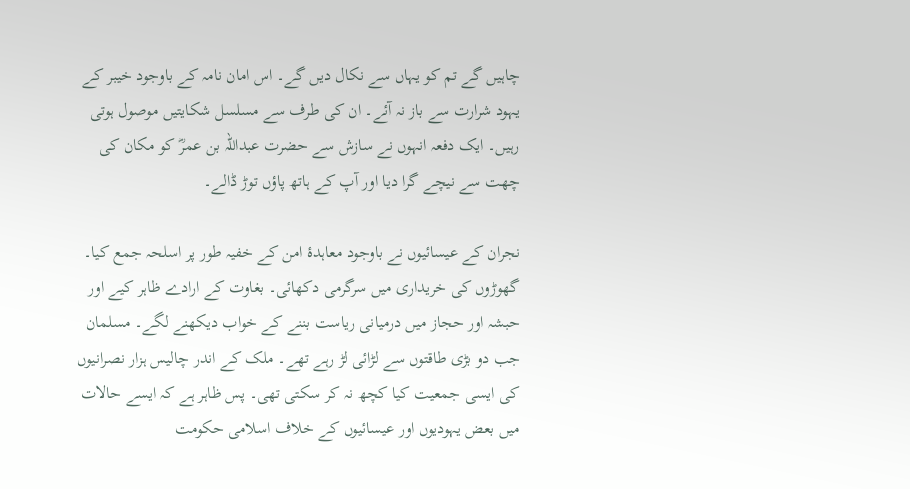چاہیں گے تم کو یہاں سے نکال دیں گے۔ اس امان نامہ کے باوجود خیبر کے یہود شرارت سے باز نہ آئے۔ ان کی طرف سے مسلسل شکایتیں موصول ہوتی رہیں۔ ایک دفعہ انہوں نے سازش سے حضرت عبداللہ بن عمرؓ کو مکان کی چھت سے نیچے گرا دیا اور آپ کے ہاتھ پاؤں توڑ ڈالے۔

نجران کے عیسائیوں نے باوجود معاہدۂ امن کے خفیہ طور پر اسلحہ جمع کیا۔ گھوڑوں کی خریداری میں سرگرمی دکھائی۔ بغاوت کے ارادے ظاہر کیے اور حبشہ اور حجاز میں درمیانی ریاست بننے کے خواب دیکھنے لگے۔ مسلمان جب دو بڑی طاقتوں سے لڑائی لڑ رہے تھے۔ ملک کے اندر چالیس ہزار نصرانیوں کی ایسی جمعیت کیا کچھ نہ کر سکتی تھی۔ پس ظاہر ہے کہ ایسے حالات میں بعض یہودیوں اور عیسائیوں کے خلاف اسلامی حکومت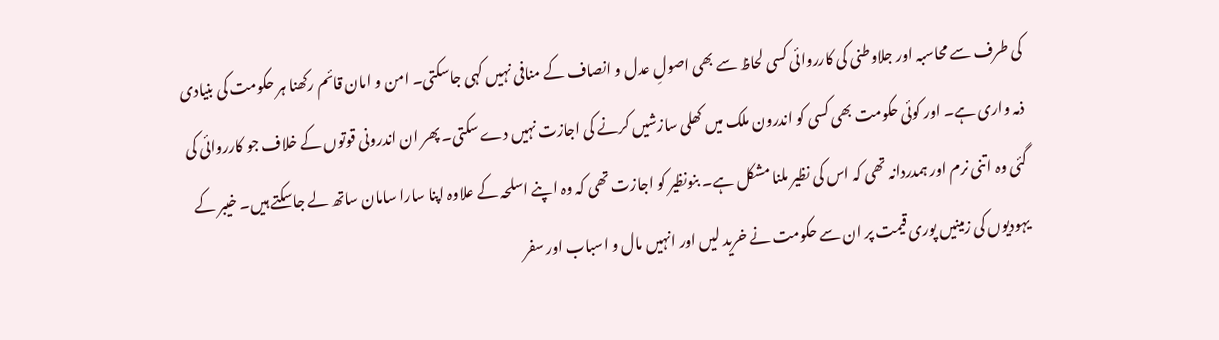کی طرف سے محاسبہ اور جلاوطنی کی کارروائی کسی لحاظ سے بھی اصولِ عدل و انصاف کے منافی نہیں کہی جاسکتی۔ امن و امان قائم رکھنا ہر حکومت کی بنیادی ذمہ واری ہے۔ اور کوئی حکومت بھی کسی کو اندرون ملک میں کھلی سازشیں کرنے کی اجازت نہیں دے سکتی۔ پھر ان اندرونی قوتوں کے خلاف جو کارروائی کی گئی وہ اتنی نرم اور ہمدردانہ تھی کہ اس کی نظیر ملنا مشکل ہے۔ بنونظیر کو اجازت تھی کہ وہ اپنے اسلحہ کے علاوہ اپنا سارا سامان ساتھ لے جاسکتے ہیں۔ خیبر کے یہودیوں کی زمینیں پوری قیمت پر ان سے حکومت نے خرید لیں اور انہیں مال و اسباب اور سفر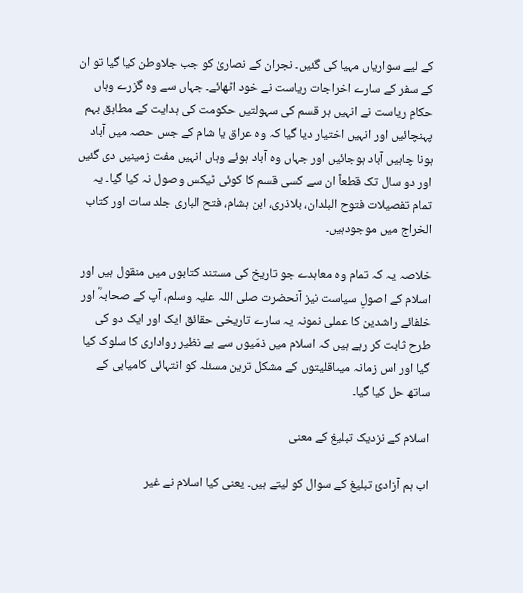کے لیے سواریاں مہیا کی گئیں۔ نجران کے نصاریٰ کو جب جلاوطن کیا گیا تو ان کے سفر کے سارے اخراجات ریاست نے خود اٹھائے۔ جہاں سے وہ گزرے وہاں حکامِ ریاست نے انہیں ہر قسم کی سہولتیں حکومت کی ہدایت کے مطابق بہم پہنچائیں اور انہیں اختیار دیا گیا کہ وہ عراق یا شام کے جس حصہ میں آباد ہونا چاہیں آباد ہوجائیں اور جہاں وہ آباد ہوئے وہاں انہیں مفت زمینیں دی گئیں اور دو سال تک قطعاً ان سے کسی قسم کا کوئی ٹیکس وصول نہ کیا گیا۔ یہ تمام تفصیلات فتوح البلدان، بلاذری، ابن ہشام، فتح الباری جلد سات اور کتاب الخراج میں موجودہیں۔

خلاصہ یہ کہ تمام وہ معاہدے جو تاریخ کی مستند کتابوں میں منقول ہیں اور اسلام کے اصولِ سیاست نیز آنحضرت صلی اللہ علیہ وسلم، آپ کے صحابہؓ اور خلفائے راشدین کا عملی نمونہ یہ سارے تاریخی حقائق ایک اور ایک دو کی طرح ثابت کر رہے ہیں کہ اسلام میں ذمّیوں سے بے نظیر رواداری کا سلوک کیا گیا اور اس زمانہ میںاقلیتوں کے مشکل ترین مسئلہ کو انتہائی کامیابی کے ساتھ حل کیا گیا۔

اسلام کے نزدیک تبلیغ کے معنی

اب ہم آزادیٔ تبلیغ کے سوال کو لیتے ہیں۔ یعنی کیا اسلام نے غیر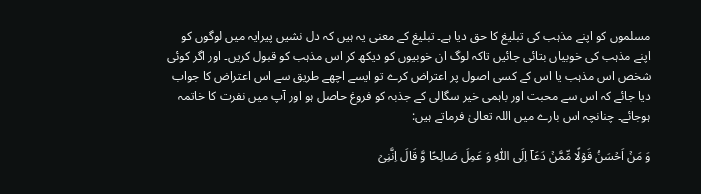مسلموں کو اپنے مذہب کی تبلیغ کا حق دیا ہے۔ تبلیغ کے معنی یہ ہیں کہ دل نشیں پیرایہ میں لوگوں کو اپنے مذہب کی خوبیاں بتائی جائیں تاکہ لوگ ان خوبیوں کو دیکھ کر اس مذہب کو قبول کریں۔ اور اگر کوئی شخص اس مذہب یا اس کے کسی اصول پر اعتراض کرے تو ایسے اچھے طریق سے اس اعتراض کا جواب دیا جائے کہ اس سے محبت اور باہمی خیر سگالی کے جذبہ کو فروغ حاصل ہو اور آپ میں نفرت کا خاتمہ ہوجائے۔ چنانچہ اس بارے میں اللہ تعالیٰ فرماتے ہیں:

وَ مَنۡ اَحۡسَنُ قَوۡلًا مِّمَّنۡ دَعَاۤ اِلَی اللّٰہِ وَ عَمِلَ صَالِحًا وَّ قَالَ اِنَّنِیۡ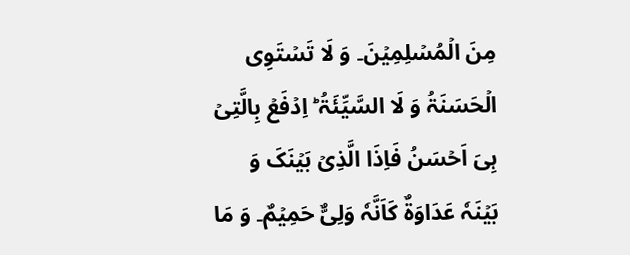مِنَ الۡمُسۡلِمِیۡنَ۔ وَ لَا تَسۡتَوِی الۡحَسَنَۃُ وَ لَا السَّیِّئَۃُ ؕ اِدۡفَعۡ بِالَّتِیۡ ہِیَ اَحۡسَنُ فَاِذَا الَّذِیۡ بَیۡنَکَ وَ بَیۡنَہٗ عَدَاوَۃٌ کَاَنَّہٗ وَلِیٌّ حَمِیۡمٌ۔ وَ مَا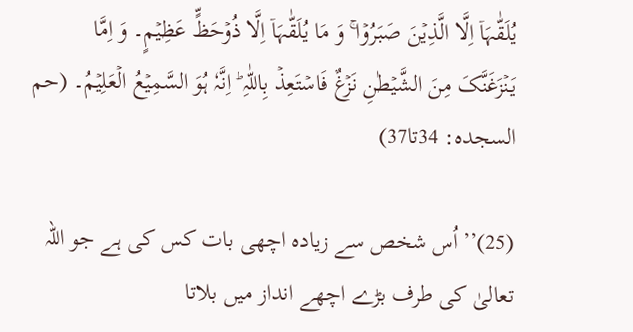یُلَقّٰہَاۤ اِلَّا الَّذِیۡنَ صَبَرُوۡا ۚ وَ مَا یُلَقّٰہَاۤ اِلَّا ذُوۡحَظٍّ عَظِیۡمٍ۔ وَ اِمَّا یَنۡزَغَنَّکَ مِنَ الشَّیۡطٰنِ نَزۡغٌ فَاسۡتَعِذۡ بِاللّٰہِ ؕ اِنَّہٗ ہُوَ السَّمِیۡعُ الۡعَلِیۡمُ۔ (حم السجدہ: 34تا37)

(25)’’اُس شخص سے زیادہ اچھی بات کس کی ہے جو اللہ تعالیٰ کی طرف بڑے اچھے انداز میں بلاتا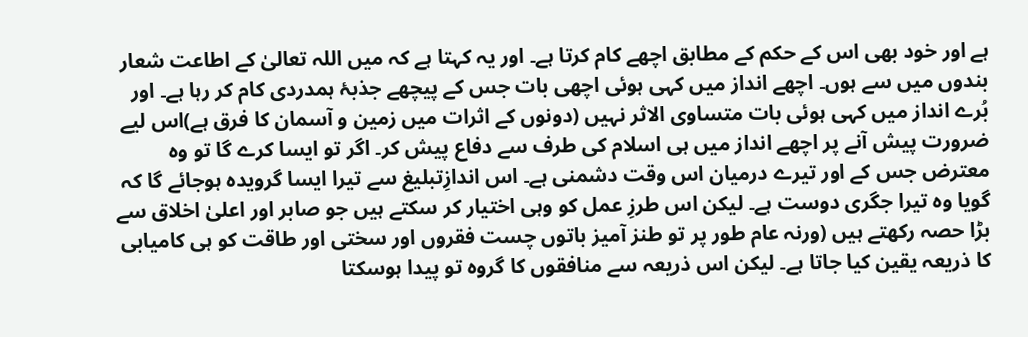ہے اور خود بھی اس کے حکم کے مطابق اچھے کام کرتا ہے۔ اور یہ کہتا ہے کہ میں اللہ تعالیٰ کے اطاعت شعار بندوں میں سے ہوں۔ اچھے انداز میں کہی ہوئی اچھی بات جس کے پیچھے جذبۂ ہمدردی کام کر رہا ہے۔ اور بُرے انداز میں کہی ہوئی بات متساوی الاثر نہیں (دونوں کے اثرات میں زمین و آسمان کا فرق ہے)اس لیے ضرورت پیش آنے پر اچھے انداز میں ہی اسلام کی طرف سے دفاع پیش کر۔ اگر تو ایسا کرے گا تو وہ معترض جس کے اور تیرے درمیان اس وقت دشمنی ہے۔ اس اندازِتبلیغ سے تیرا ایسا گرویدہ ہوجائے گا کہ گویا وہ تیرا جگری دوست ہے۔ لیکن اس طرزِ عمل کو وہی اختیار کر سکتے ہیں جو صابر اور اعلیٰ اخلاق سے بڑا حصہ رکھتے ہیں (ورنہ عام طور پر تو طنز آمیز باتوں چست فقروں اور سختی اور طاقت کو ہی کامیابی کا ذریعہ یقین کیا جاتا ہے۔ لیکن اس ذریعہ سے منافقوں کا گروہ تو پیدا ہوسکتا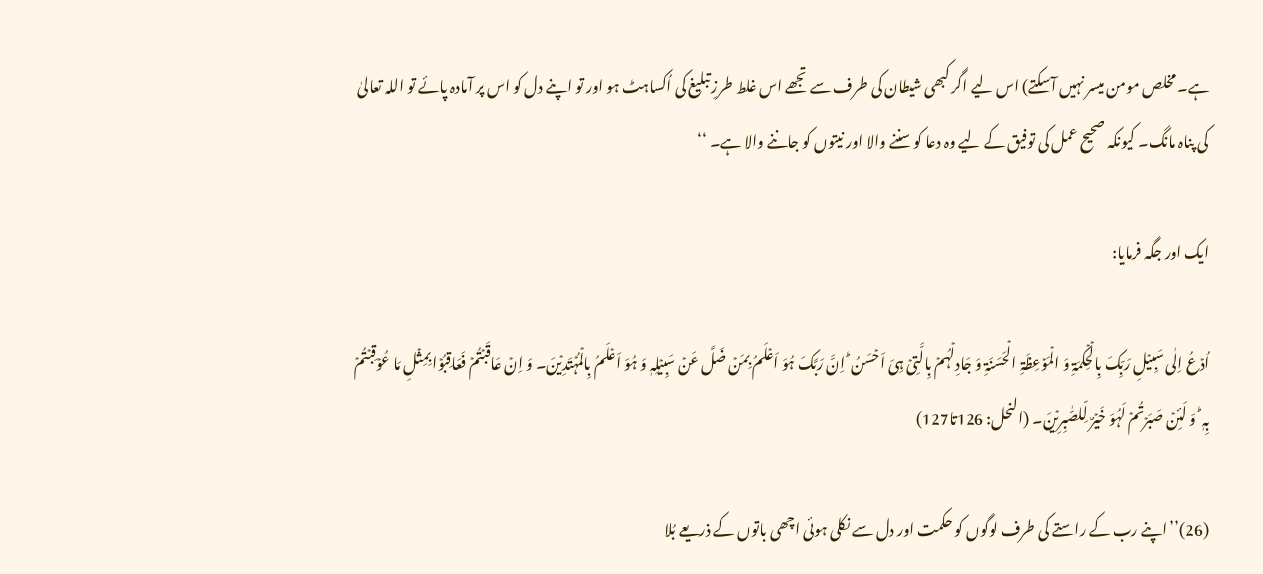ہے۔ مخلص مومن میسر نہیں آسکتے) اس لیے اگر کبھی شیطان کی طرف سے تجھے اس غلط طرزِ تبلیغ کی اُکساہٹ ہو اور تو اپنے دل کو اس پر آمادہ پائے تو اللہ تعالیٰ کی پناہ مانگ۔ کیونکہ صحیح عمل کی توفیق کے لیے وہ دعا کو سننے والا اور نیتوں کو جاننے والا ہے۔ ‘‘

ایک اور جگہ فرمایا:

اُدۡعُ اِلٰی سَبِیۡلِ رَبِّکَ بِالۡحِکۡمَۃِ وَ الۡمَوۡعِظَۃِ الۡحَسَنَۃِ وَ جَادِلۡہُمۡ بِالَّتِیۡ ہِیَ اَحۡسَنُ ؕ اِنَّ رَبَّکَ ہُوَ اَعۡلَمُ بِمَنۡ ضَلَّ عَنۡ سَبِیۡلِہٖ وَ ہُوَ اَعۡلَمُ بِالۡمُہۡتَدِیۡنَ۔ وَ اِنۡ عَاقَبۡتُمۡ فَعَاقِبُوۡا بِمِثۡلِ مَا عُوۡقِبۡتُمۡ بِہٖ ؕ وَ لَئِنۡ صَبَرۡتُمۡ لَہُوَ خَیۡرٌ لِّلصّٰبِرِیۡنَ۔ (النحل: 126تا127)

(26)’’اپنے رب کے راستے کی طرف لوگوں کو حکمت اور دل سے نکلی ہوئی اچھی باتوں کے ذریعے بُلا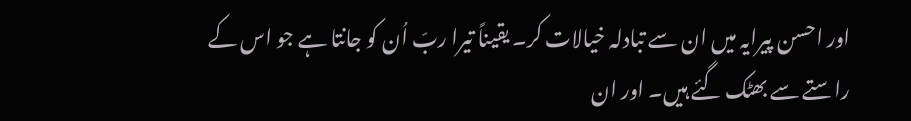اور احسن پیرایہ میں ان سے تبادلہ خیالات کر۔ یقیناً تیرا ربّ اُن کو جانتا ہے جو اس کے راستے سے بھٹک گئے ہیں۔ اور ان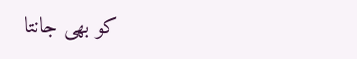کو بھی جانتا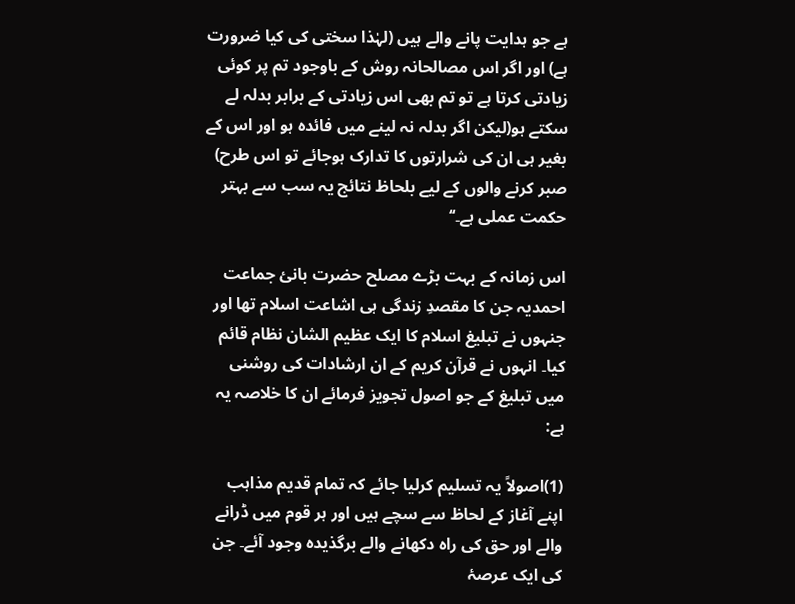ہے جو ہدایت پانے والے ہیں (لہٰذا سختی کی کیا ضرورت ہے) اور اگر اس مصالحانہ روش کے باوجود تم پر کوئی زیادتی کرتا ہے تو تم بھی اس زیادتی کے برابر بدلہ لے سکتے ہو(لیکن اگر بدلہ نہ لینے میں فائدہ ہو اور اس کے بغیر ہی ان کی شرارتوں کا تدارک ہوجائے تو اس طرح) صبر کرنے والوں کے لیے بلحاظ نتائج یہ سب سے بہتر حکمت عملی ہے۔‘‘

اس زمانہ کے بہت بڑے مصلح حضرت بانیٔ جماعت احمدیہ جن کا مقصدِ زندگی ہی اشاعت اسلام تھا اور جنہوں نے تبلیغ اسلام کا ایک عظیم الشان نظام قائم کیا۔ انہوں نے قرآن کریم کے ان ارشادات کی روشنی میں تبلیغ کے جو اصول تجویز فرمائے ان کا خلاصہ یہ ہے:

(1)اصولاً یہ تسلیم کرلیا جائے کہ تمام قدیم مذاہب اپنے آغاز کے لحاظ سے سچے ہیں اور ہر قوم میں ڈرانے والے اور حق کی راہ دکھانے والے برگذیدہ وجود آئے۔ جن کی ایک عرصۂ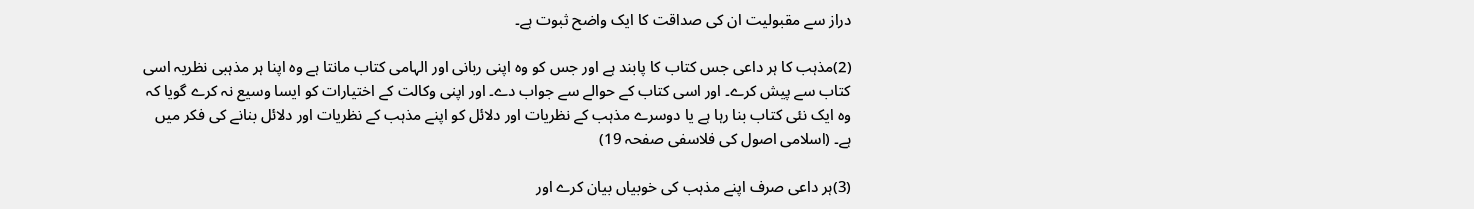دراز سے مقبولیت ان کی صداقت کا ایک واضح ثبوت ہے۔

(2)مذہب کا ہر داعی جس کتاب کا پابند ہے اور جس کو وہ اپنی ربانی اور الہامی کتاب مانتا ہے وہ اپنا ہر مذہبی نظریہ اسی کتاب سے پیش کرے۔ اور اسی کتاب کے حوالے سے جواب دے۔ اور اپنی وکالت کے اختیارات کو ایسا وسیع نہ کرے گویا کہ وہ ایک نئی کتاب بنا رہا ہے یا دوسرے مذہب کے نظریات اور دلائل کو اپنے مذہب کے نظریات اور دلائل بنانے کی فکر میں ہے۔ (اسلامی اصول کی فلاسفی صفحہ 19)

(3)ہر داعی صرف اپنے مذہب کی خوبیاں بیان کرے اور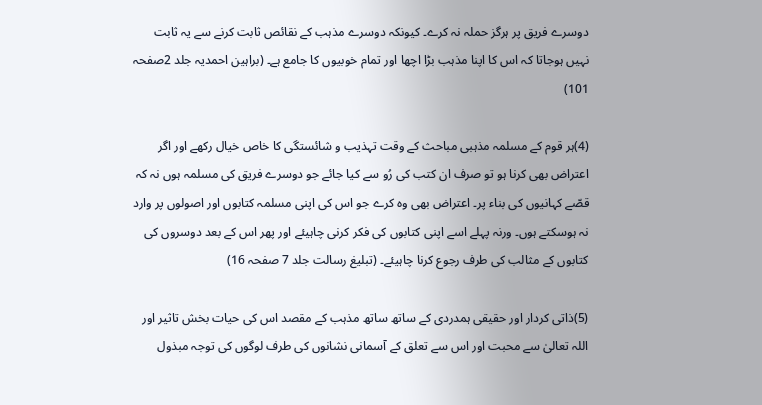دوسرے فریق پر ہرگز حملہ نہ کرے۔ کیونکہ دوسرے مذہب کے نقائص ثابت کرنے سے یہ ثابت نہیں ہوجاتا کہ اس کا اپنا مذہب بڑا اچھا اور تمام خوبیوں کا جامع ہے۔ (براہین احمدیہ جلد 2صفحہ 101)

(4)ہر قوم کے مسلمہ مذہبی مباحث کے وقت تہذیب و شائستگی کا خاص خیال رکھے اور اگر اعتراض بھی کرنا ہو تو صرف ان کتب کی رُو سے کیا جائے جو دوسرے فریق کی مسلمہ ہوں نہ کہ قصّے کہانیوں کی بناء پر۔ اعتراض بھی وہ کرے جو اس کی اپنی مسلمہ کتابوں اور اصولوں پر وارد نہ ہوسکتے ہوں۔ ورنہ پہلے اسے اپنی کتابوں کی فکر کرنی چاہیئے اور پھر اس کے بعد دوسروں کی کتابوں کے مثالب کی طرف رجوع کرنا چاہیئے۔ (تبلیغ رسالت جلد 7 صفحہ 16)

(5)ذاتی کردار اور حقیقی ہمدردی کے ساتھ ساتھ مذہب کے مقصد اس کی حیات بخش تاثیر اور اللہ تعالیٰ سے محبت اور اس سے تعلق کے آسمانی نشانوں کی طرف لوگوں کی توجہ مبذول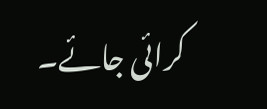کرائی جائے۔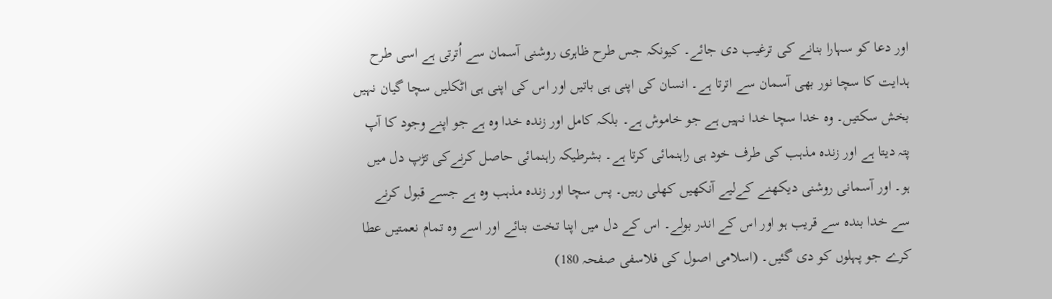اور دعا کو سہارا بنانے کی ترغیب دی جائے۔ کیونکہ جس طرح ظاہری روشنی آسمان سے اُترتی ہے اسی طرح ہدایت کا سچا نور بھی آسمان سے اترتا ہے۔ انسان کی اپنی ہی باتیں اور اس کی اپنی ہی اٹکلیں سچا گیان نہیں بخش سکتیں۔ وہ خدا سچا خدا نہیں ہے جو خاموش ہے۔ بلکہ کامل اور زندہ خدا وہ ہے جو اپنے وجود کا آپ پتہ دیتا ہے اور زندہ مذہب کی طرف خود ہی راہنمائی کرتا ہے۔ بشرطیکہ راہنمائی حاصل کرنےکی تڑپ دل میں ہو۔ اور آسمانی روشنی دیکھنے کےلیے آنکھیں کھلی رہیں۔ پس سچا اور زندہ مذہب وہ ہے جسے قبول کرنے سے خدا بندہ سے قریب ہو اور اس کے اندر بولے۔ اس کے دل میں اپنا تخت بنائے اور اسے وہ تمام نعمتیں عطا کرے جو پہلوں کو دی گئیں۔ (اسلامی اصول کی فلاسفی صفحہ 180)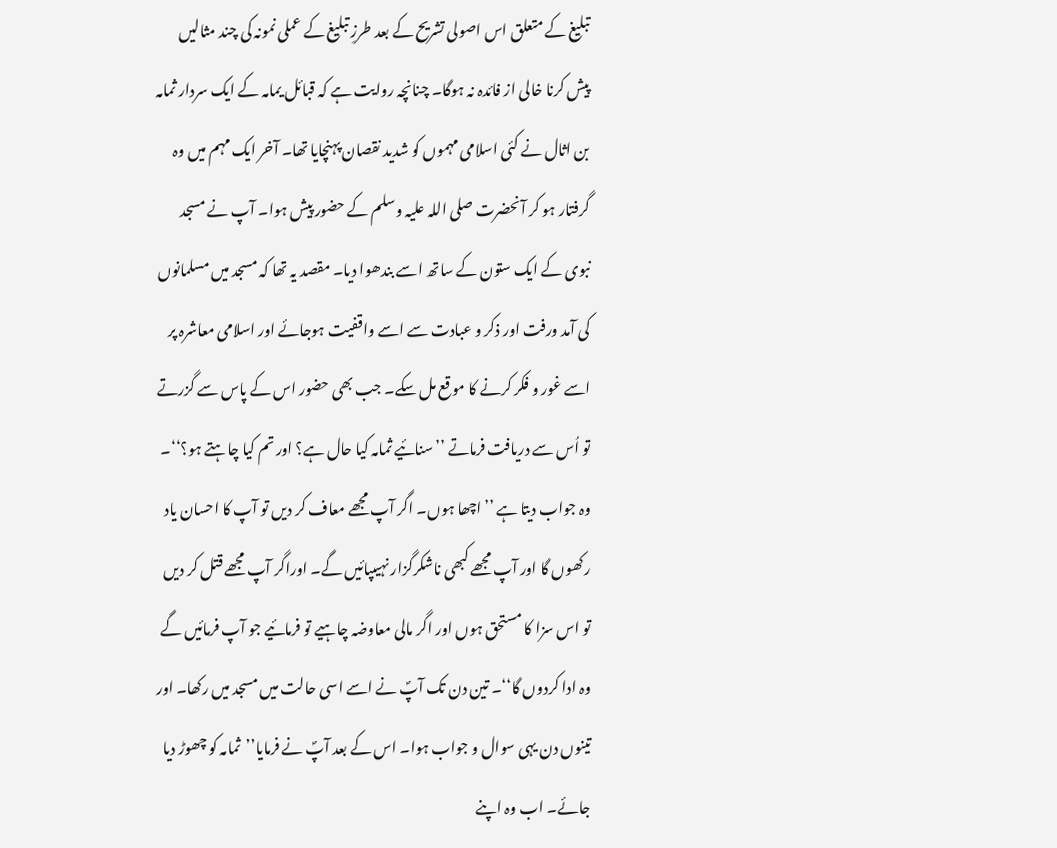تبلیغ کے متعلق اس اصولی تشریح کے بعد طرزِ تبلیغ کے عملی نمونہ کی چند مثالیں پیش کرنا خالی از فائدہ نہ ہوگا۔ چنانچہ روایت ہے کہ قبائل یمامہ کے ایک سردار ثمامہ بن اثال نے کئی اسلامی مہموں کو شدید نقصان پہنچایا تھا۔ آخر ایک مہم میں وہ گرفتار ہو کر آنحضرت صلی اللہ علیہ وسلم کے حضور پیش ہوا۔ آپ نے مسجد نبوی کے ایک ستون کے ساتھ اسے بندھوا دیا۔ مقصد یہ تھا کہ مسجد میں مسلمانوں کی آمد ورفت اور ذکر و عبادت سے اسے واقفیت ہوجائے اور اسلامی معاشرہ پر اسے غور و فکر کرنے کا موقع مل سکے۔ جب بھی حضور اس کے پاس سے گزرتے تو اُس سے دریافت فرماتے ’’سنائیے ثمامہ کیا حال ہے؟ اور تم کیا چاہتے ہو؟‘‘۔ وہ جواب دیتا ہے ’’اچھا ہوں۔ اگر آپ مجھے معاف کر دیں تو آپ کا احسان یاد رکھوں گا اور آپ مجھے کبھی ناشکرگزار نہیںپائیں گے۔ اوراگر آپ مجھے قتل کر دیں تو اس سزا کا مستحق ہوں اور اگر مالی معاوضہ چاہیے تو فرمائیے جو آپ فرمائیں گے وہ ادا کردوں گا‘‘۔ تین دن تک آپؐ نے اسے اسی حالت میں مسجد میں رکھا۔ اور تینوں دن یہی سوال و جواب ہوا۔ اس کے بعد آپؐ نے فرمایا’’ثمامہ کو چھوڑ دیا جائے۔ اب وہ اپنے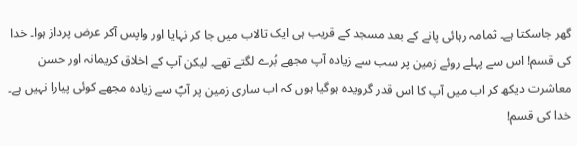گھر جاسکتا ہے۔ ثمامہ رہائی پانے کے بعد مسجد کے قریب ہی ایک تالاب میں جا کر نہایا اور واپس آکر عرض پرداز ہوا۔ خدا کی قسم! اس سے پہلے روئے زمین پر سب سے زیادہ آپ مجھے بُرے لگتے تھے۔ لیکن آپ کے اخلاق کریمانہ اور حسن معاشرت دیکھ کر اب میں آپ کا اس قدر گرویدہ ہوگیا ہوں کہ اب ساری زمین پر آپؐ سے زیادہ مجھے کوئی پیارا نہیں ہے۔ خدا کی قسم!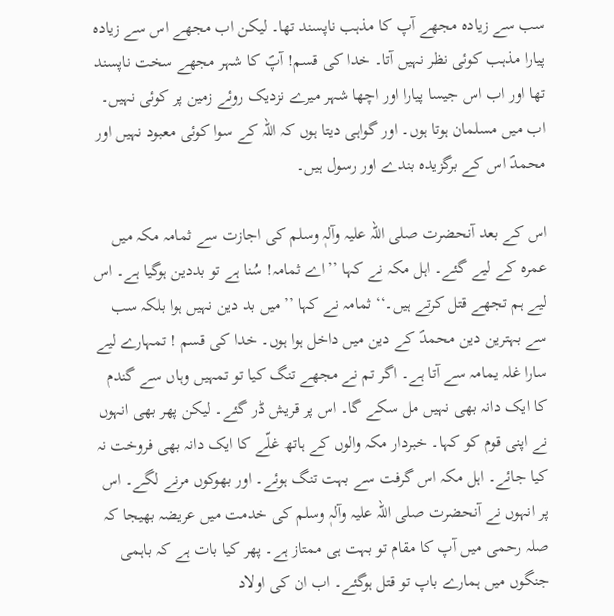سب سے زیادہ مجھے آپ کا مذہب ناپسند تھا۔ لیکن اب مجھے اس سے زیادہ پیارا مذہب کوئی نظر نہیں آتا۔ خدا کی قسم! آپؐ کا شہر مجھے سخت ناپسند تھا اور اب اس جیسا پیارا اور اچھا شہر میرے نزدیک روئے زمین پر کوئی نہیں۔ اب میں مسلمان ہوتا ہوں۔ اور گواہی دیتا ہوں کہ اللہ کے سوا کوئی معبود نہیں اور محمدؐ اس کے برگزیدہ بندے اور رسول ہیں۔

اس کے بعد آنحضرت صلی اللہ علیہ وآلہٖ وسلم کی اجازت سے ثمامہ مکہ میں عمرہ کے لیے گئے۔ اہل مکہ نے کہا ’’اے ثمامہ! سُنا ہے تو بددین ہوگیا ہے۔ اس لیے ہم تجھے قتل کرتے ہیں۔‘‘ ثمامہ نے کہا ’’میں بد دین نہیں ہوا بلکہ سب سے بہترین دین محمدؐ کے دین میں داخل ہوا ہوں۔ خدا کی قسم ! تمہارے لیے سارا غلہ یمامہ سے آتا ہے۔ اگر تم نے مجھے تنگ کیا تو تمہیں وہاں سے گندم کا ایک دانہ بھی نہیں مل سکے گا۔ اس پر قریش ڈر گئے۔ لیکن پھر بھی انہوں نے اپنی قوم کو کہا۔ خبردار مکہ والوں کے ہاتھ غلّے کا ایک دانہ بھی فروخت نہ کیا جائے۔ اہل مکہ اس گرفت سے بہت تنگ ہوئے۔ اور بھوکوں مرنے لگے۔ اس پر انہوں نے آنحضرت صلی اللہ علیہ وآلہٖ وسلم کی خدمت میں عریضہ بھیجا کہ صلہ رحمی میں آپ کا مقام تو بہت ہی ممتاز ہے۔ پھر کیا بات ہے کہ باہمی جنگوں میں ہمارے باپ تو قتل ہوگئے۔ اب ان کی اولاد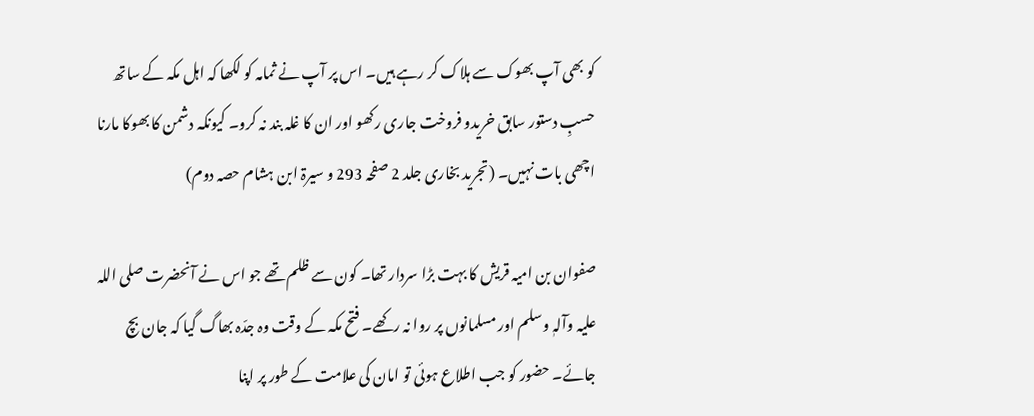کو بھی آپ بھوک سے ہلاک کر رہے ہیں۔ اس پر آپ نے ثمامہ کو لکھا کہ اہل مکہ کے ساتھ حسبِ دستور سابق خریدو فروخت جاری رکھو اور ان کا غلہ بند نہ کرو۔ کیونکہ دشمن کا بھوکا مارنا اچھی بات نہیں۔ (تجرید بخاری جلد 2 صفحہ 293 و سیرۃ ابن ہشام حصہ دوم)

صفوان بن امیہ قریش کا بہت بڑا سردار تھا۔ کون سے ظلم تھے جو اس نے آنحضرت صلی اللہ علیہ وآلہٖ وسلم اور مسلمانوں پر روا نہ رکھے۔ فتح مکہ کے وقت وہ جدّہ بھاگ گیا کہ جان بچ جائے۔ حضور کو جب اطلاع ہوئی تو امان کی علامت کے طور پر اپنا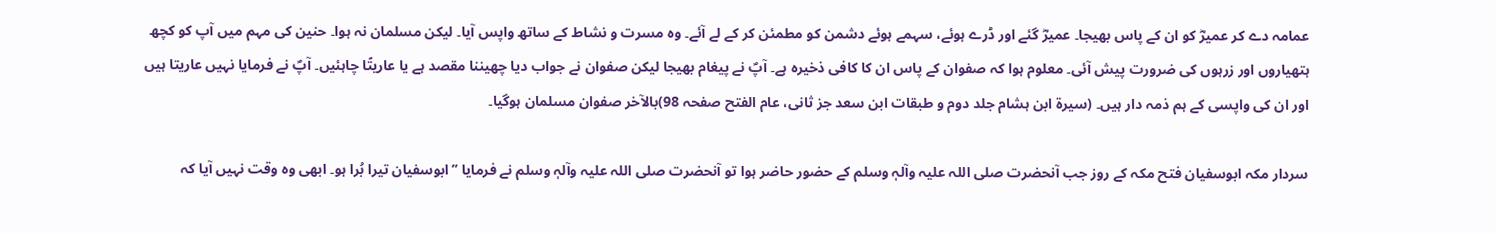عمامہ دے کر عمیرؓ کو ان کے پاس بھیجا۔ عمیرؓ گئے اور ڈرے ہوئے، سہمے ہوئے دشمن کو مطمئن کر کے لے آئے۔ وہ مسرت و نشاط کے ساتھ واپس آیا۔ لیکن مسلمان نہ ہوا۔ حنین کی مہم میں آپ کو کچھ ہتھیاروں اور زرہوں کی ضرورت پیش آئی۔ معلوم ہوا کہ صفوان کے پاس ان کا کافی ذخیرہ ہے۔ آپؐ نے پیغام بھیجا لیکن صفوان نے جواب دیا چھیننا مقصد ہے یا عاریتًا چاہئیں۔ آپؐ نے فرمایا نہیں عاریتا ہیں اور ان کی واپسی کے ہم ذمہ دار ہیں۔ (سیرۃ ابن ہشام جلد دوم و طبقات ابن سعد جز ثانی، عام الفتح صفحہ 98)بالآخر صفوان مسلمان ہوگیا۔

سردار مکہ ابوسفیان فتح مکہ کے روز جب آنحضرت صلی اللہ علیہ وآلہٖ وسلم کے حضور حاضر ہوا تو آنحضرت صلی اللہ علیہ وآلہٖ وسلم نے فرمایا ’’ابوسفیان تیرا بُرا ہو۔ ابھی وہ وقت نہیں آیا کہ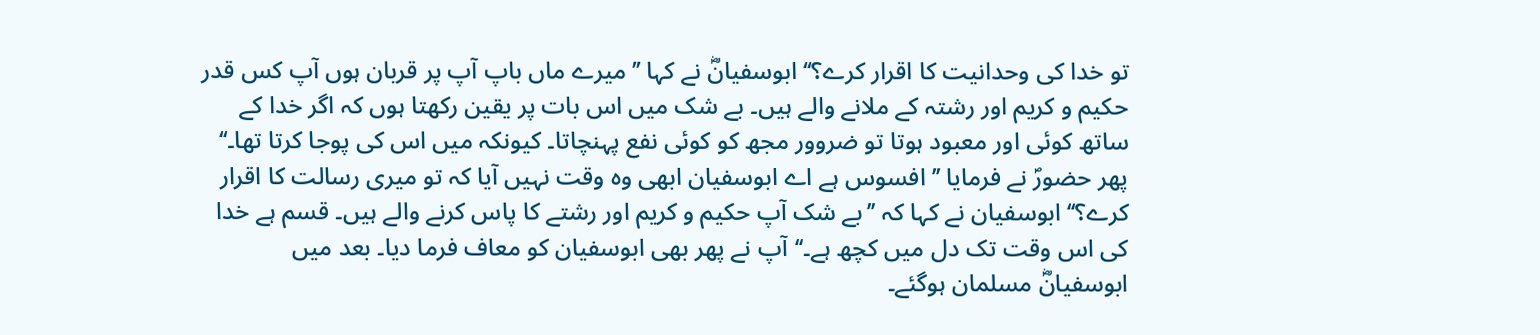تو خدا کی وحدانیت کا اقرار کرے؟‘‘ ابوسفیانؓ نے کہا ’’میرے ماں باپ آپ پر قربان ہوں آپ کس قدر حکیم و کریم اور رشتہ کے ملانے والے ہیں۔ بے شک میں اس بات پر یقین رکھتا ہوں کہ اگر خدا کے ساتھ کوئی اور معبود ہوتا تو ضروور مجھ کو کوئی نفع پہنچاتا۔ کیونکہ میں اس کی پوجا کرتا تھا۔‘‘ پھر حضورؐ نے فرمایا ’’افسوس ہے اے ابوسفیان ابھی وہ وقت نہیں آیا کہ تو میری رسالت کا اقرار کرے؟‘‘ ابوسفیان نے کہا کہ ’’بے شک آپ حکیم و کریم اور رشتے کا پاس کرنے والے ہیں۔ قسم ہے خدا کی اس وقت تک دل میں کچھ ہے۔‘‘آپ نے پھر بھی ابوسفیان کو معاف فرما دیا۔ بعد میں ابوسفیانؓ مسلمان ہوگئے۔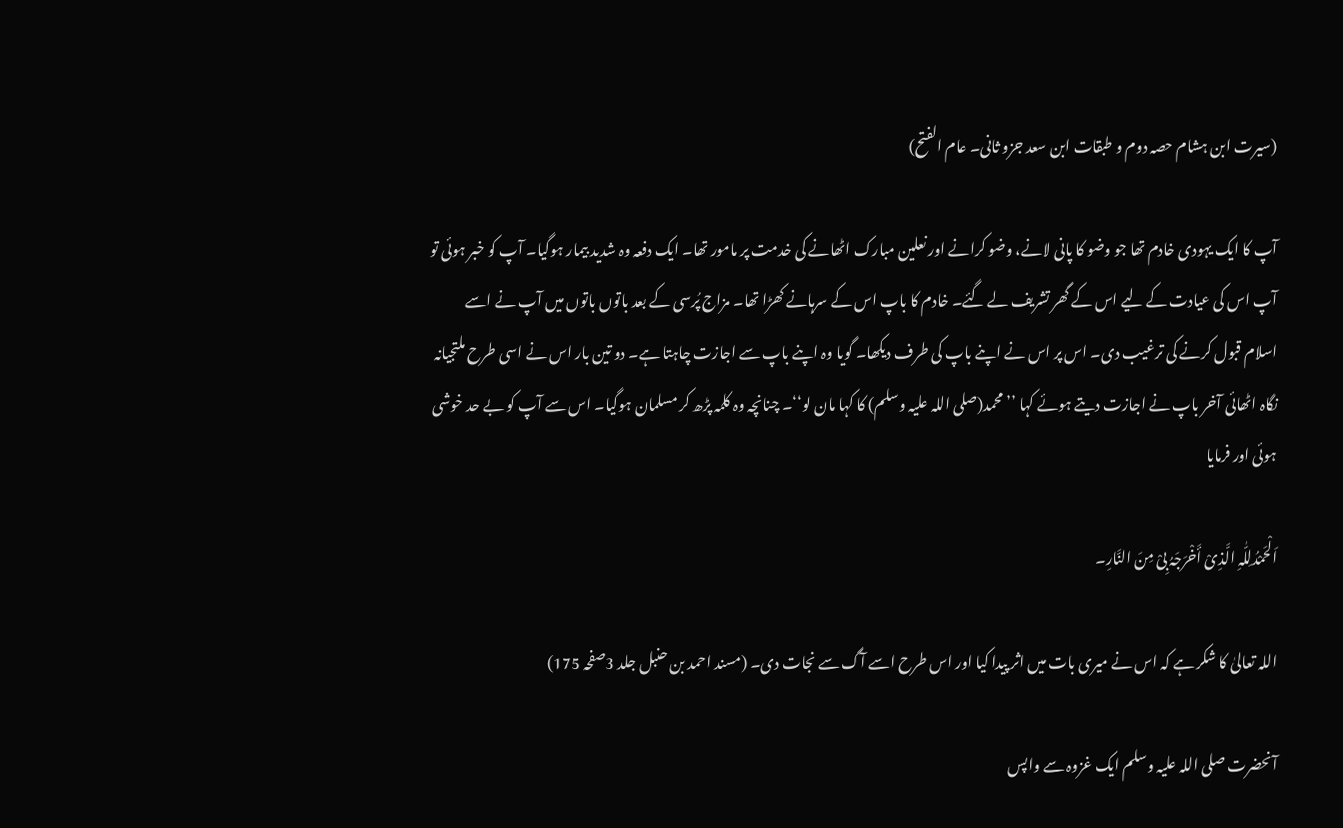(سیرت ابن ہشام حصہ دوم و طبقات ابن سعد جزو ثانی۔ عام الفتح)

آپ کا ایک یہودی خادم تھا جو وضو کا پانی لانے، وضو کرانے اور نعلین مبارک اٹھانے کی خدمت پر مامور تھا۔ ایک دفعہ وہ شدید بیمار ہوگیا۔ آپ کو خبر ہوئی تو آپ اس کی عیادت کے لیے اس کے گھر تشریف لے گئے۔ خادم کا باپ اس کے سرہانے کھڑا تھا۔ مزاج پُرسی کے بعد باتوں باتوں میں آپ نے اسے اسلام قبول کرنے کی ترغیب دی۔ اس پر اس نے اپنے باپ کی طرف دیکھا۔ گویا وہ اپنے باپ سے اجازت چاہتا ہے۔ دو تین بار اس نے اسی طرح ملتجیانہ نگاہ اٹھائی آخر باپ نے اجازت دیتے ہوئے کہا ’’محمد(صلی اللہ علیہ وسلم) کا کہا مان لو‘‘۔ چنانچہ وہ کلمہ پڑھ کر مسلمان ہوگیا۔ اس سے آپ کو بے حد خوشی ہوئی اور فرمایا

اَلْحَمْدُلِلّٰہِ الَّذِیْ أَخْرَجَہُ بِیْ مِنَ النَّارِ۔

اللہ تعالیٰ کا شکر ہے کہ اس نے میری بات میں اثر پیدا کیا اور اس طرح اسے آگ سے نجات دی۔ (مسند احمد بن حنبل جلد 3صفحہ 175)

آنحضرت صلی اللہ علیہ وسلم ایک غزوہ سے واپس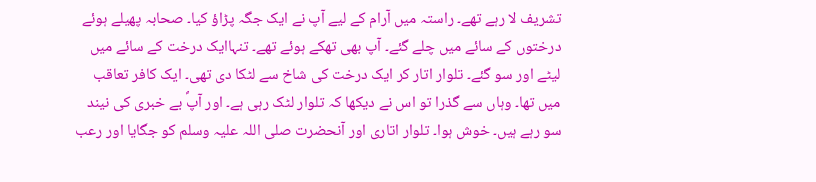تشریف لا رہے تھے۔ راستہ میں آرام کے لیے آپ نے ایک جگہ پڑاؤ کیا۔ صحابہ پھیلے ہوئے درختوں کے سائے میں چلے گئے۔ آپ بھی تھکے ہوئے تھے۔ تنہاایک درخت کے سائے میں لیٹے اور سو گئے۔ تلوار اتار کر ایک درخت کی شاخ سے لٹکا دی تھی۔ ایک کافر تعاقب میں تھا۔ وہاں سے گذرا تو اس نے دیکھا کہ تلوار لٹک رہی ہے۔ اور آپؐ بے خبری کی نیند سو رہے ہیں۔ خوش ہوا۔ تلوار اتاری اور آنحضرت صلی اللہ علیہ وسلم کو جگایا اور رعب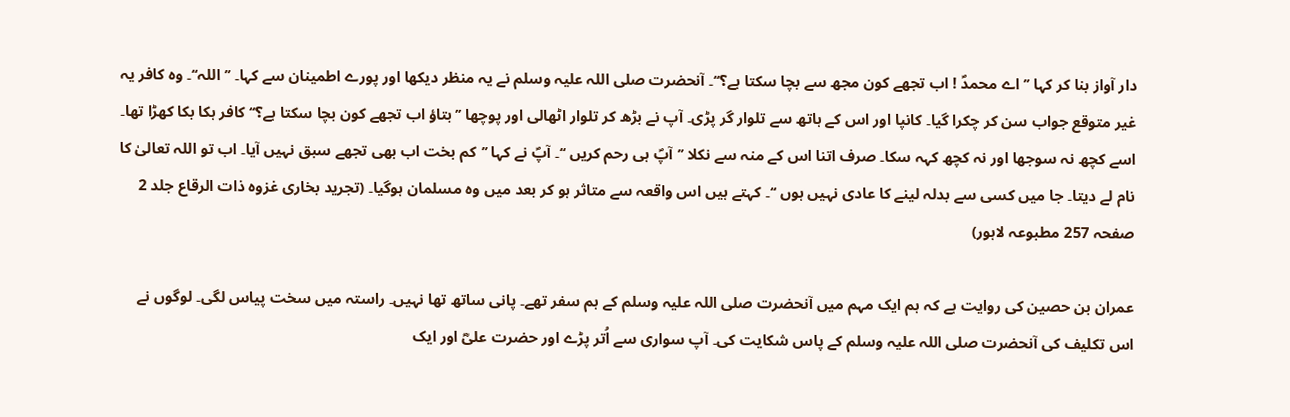دار آواز بنا کر کہا ’’اے محمدؐ ! اب تجھے کون مجھ سے بچا سکتا ہے؟‘‘۔ آنحضرت صلی اللہ علیہ وسلم نے یہ منظر دیکھا اور پورے اطمینان سے کہا۔ ’’اللہ‘‘۔ وہ کافر یہ غیر متوقع جواب سن کر چکرا گیا۔ کانپا اور اس کے ہاتھ سے تلوار گر پڑی۔ آپ نے بڑھ کر تلوار اٹھالی اور پوچھا ’’بتاؤ اب تجھے کون بچا سکتا ہے؟‘‘ کافر ہکا بکا کھڑا تھا۔ اسے کچھ نہ سوجھا اور نہ کچھ کہہ سکا۔ صرف اتنا اس کے منہ سے نکلا ’’آپؐ ہی رحم کریں ‘‘۔ آپؐ نے کہا ’’کم بخت اب بھی تجھے سبق نہیں آیا۔ اب تو اللہ تعالیٰ کا نام لے دیتا۔ جا میں کسی سے بدلہ لینے کا عادی نہیں ہوں ‘‘۔ کہتے ہیں اس واقعہ سے متاثر ہو کر بعد میں وہ مسلمان ہوگیا۔ (تجرید بخاری غزوہ ذات الرقاع جلد 2 صفحہ 257 مطبوعہ لاہور)

عمران بن حصین کی روایت ہے کہ ہم ایک مہم میں آنحضرت صلی اللہ علیہ وسلم کے ہم سفر تھے۔ پانی ساتھ تھا نہیں۔ راستہ میں سخت پیاس لگی۔ لوگوں نے اس تکلیف کی آنحضرت صلی اللہ علیہ وسلم کے پاس شکایت کی۔ آپ سواری سے اُتر پڑے اور حضرت علیؓ اور ایک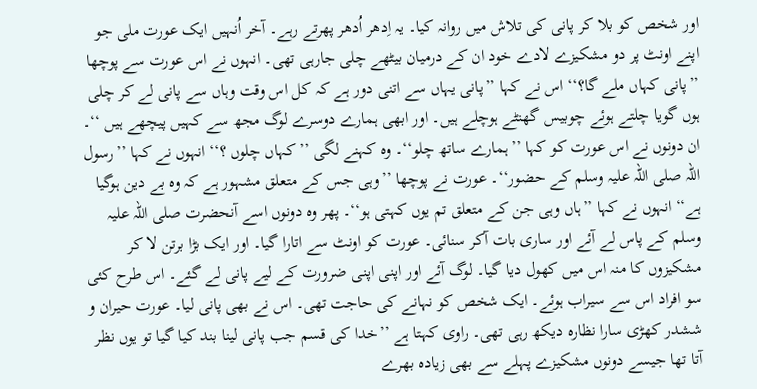اور شخص کو بلا کر پانی کی تلاش میں روانہ کیا۔ یہ اِدھر اُدھر پھرتے رہے۔ آخر اُنہیں ایک عورت ملی جو اپنے اونٹ پر دو مشکیزے لادے خود ان کے درمیان بیٹھے چلی جارہی تھی۔ انہوں نے اس عورت سے پوچھا ’’پانی کہاں ملے گا؟‘‘ اس نے کہا ’’پانی یہاں سے اتنی دور ہے کہ کل اس وقت وہاں سے پانی لے کر چلی ہوں گویا چلتے ہوئے چوبیس گھنٹے ہوچلے ہیں۔ اور ابھی ہمارے دوسرے لوگ مجھ سے کہیں پیچھے ہیں ‘‘۔ ان دونوں نے اس عورت کو کہا ’’ہمارے ساتھ چلو‘‘۔ وہ کہنے لگی ’’کہاں چلوں ؟‘‘ انہوں نے کہا ’’رسول اللہ صلی اللہ علیہ وسلم کے حضور‘‘۔ عورت نے پوچھا ’’وہی جس کے متعلق مشہور ہے کہ وہ بے دین ہوگیا ہے‘‘ انہوں نے کہا ’’ہاں وہی جن کے متعلق تم یوں کہتی ہو‘‘۔ پھر وہ دونوں اسے آنحضرت صلی اللہ علیہ وسلم کے پاس لے آئے اور ساری بات آکر سنائی۔ عورت کو اونٹ سے اتارا گیا۔ اور ایک بڑا برتن لا کر مشکیزوں کا منہ اس میں کھول دیا گیا۔ لوگ آئے اور اپنی اپنی ضرورت کے لیے پانی لے گئے۔ اس طرح کئی سو افراد اس سے سیراب ہوئے۔ ایک شخص کو نہانے کی حاجت تھی۔ اس نے بھی پانی لیا۔ عورت حیران و ششدر کھڑی سارا نظارہ دیکھ رہی تھی۔ راوی کہتا ہے ’’خدا کی قسم جب پانی لینا بند کیا گیا تو یوں نظر آتا تھا جیسے دونوں مشکیزے پہلے سے بھی زیادہ بھرے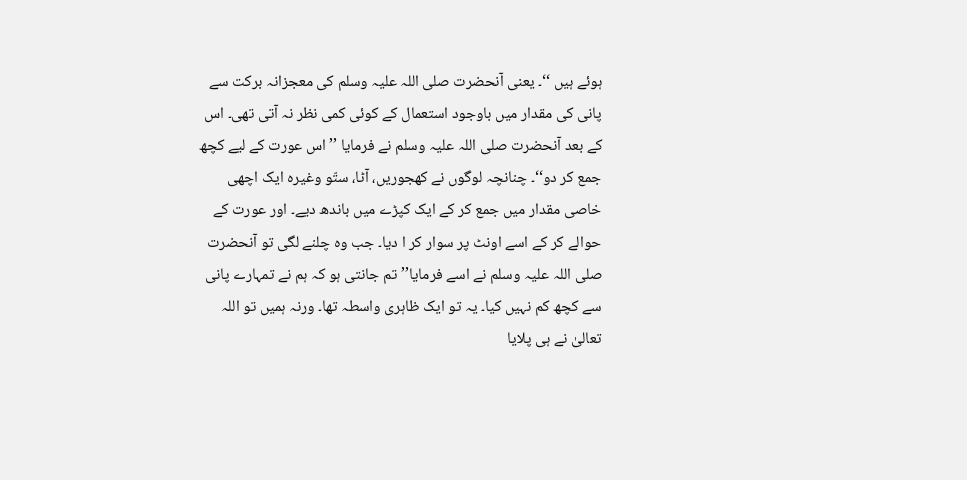ہوئے ہیں ‘‘۔ یعنی آنحضرت صلی اللہ علیہ وسلم کی معجزانہ برکت سے پانی کی مقدار میں باوجود استعمال کے کوئی کمی نظر نہ آتی تھی۔ اس کے بعد آنحضرت صلی اللہ علیہ وسلم نے فرمایا ’’اس عورت کے لیے کچھ جمع کر دو‘‘۔ چنانچہ لوگوں نے کھجوریں، آٹا، ستّو وغیرہ ایک اچھی خاصی مقدار میں جمع کر کے ایک کپڑے میں باندھ دیے۔ اور عورت کے حوالے کر کے اسے اونٹ پر سوار کر ا دیا۔ جب وہ چلنے لگی تو آنحضرت صلی اللہ علیہ وسلم نے اسے فرمایا’’ تم جانتی ہو کہ ہم نے تمہارے پانی سے کچھ کم نہیں کیا۔ یہ تو ایک ظاہری واسطہ تھا۔ ورنہ ہمیں تو اللہ تعالیٰ نے ہی پلایا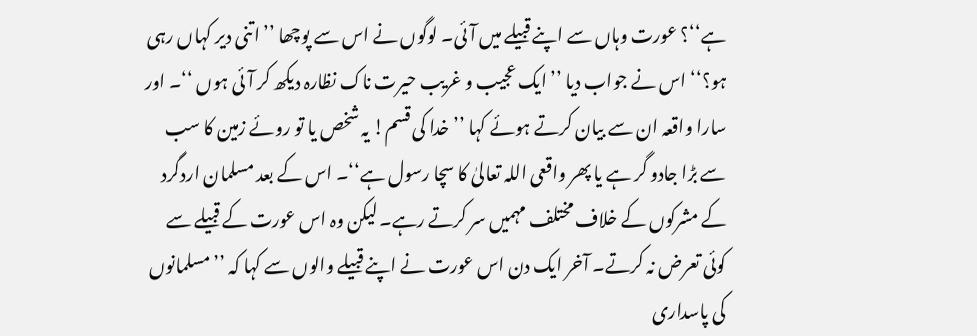ہے‘‘؟ عورت وہاں سے اپنے قبیلے میں آئی۔ لوگوں نے اس سے پوچھا ’’اتنی دیر کہاں رہی ہو؟‘‘ اس نے جواب دیا ’’ایک عجیب و غریب حیرت ناک نظارہ دیکھ کر آئی ہوں ‘‘۔ اور سارا واقعہ ان سے بیان کرتے ہوئے کہا ’’خدا کی قسم! یہ شخص یا تو روئے زمین کا سب سے بڑا جادو گر ہے یا پھر واقعی اللہ تعالیٰ کا سچا رسول ہے‘‘۔ اس کے بعد مسلمان اردگرد کے مشرکوں کے خلاف مختلف مہمیں سر کرتے رہے۔ لیکن وہ اس عورت کے قبیلے سے کوئی تعرض نہ کرتے۔ آخر ایک دن اس عورت نے اپنے قبیلے والوں سے کہا کہ ’’مسلمانوں کی پاسداری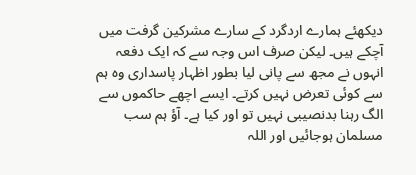دیکھئے ہمارے اردگرد کے سارے مشرکین گرفت میں آچکے ہیں۔ لیکن صرف اس وجہ سے کہ ایک دفعہ انہوں نے مجھ سے پانی لیا بطور اظہار پاسداری وہ ہم سے کوئی تعرض نہیں کرتے۔ ایسے اچھے حاکموں سے الگ رہنا بدنصیبی نہیں تو اور کیا ہے۔ آؤ ہم سب مسلمان ہوجائیں اور اللہ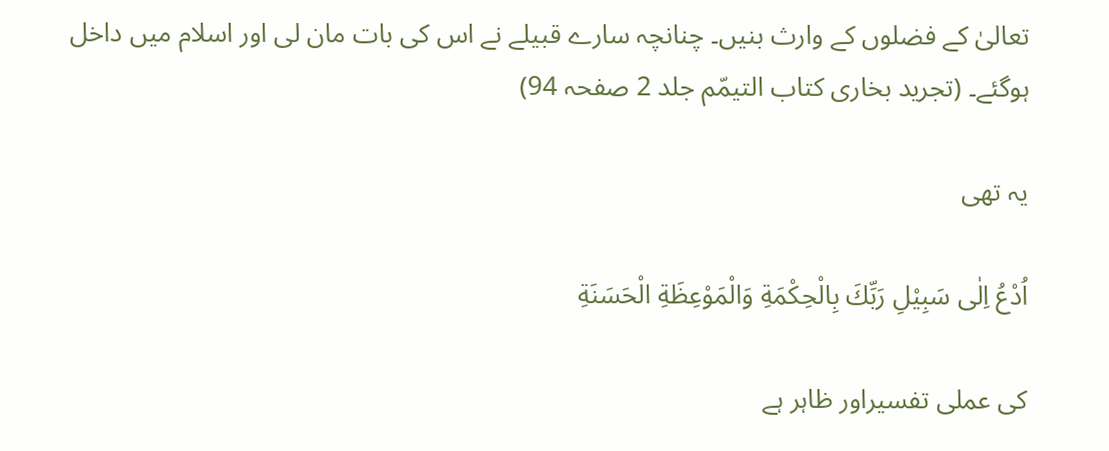تعالیٰ کے فضلوں کے وارث بنیں۔ چنانچہ سارے قبیلے نے اس کی بات مان لی اور اسلام میں داخل ہوگئے۔ (تجرید بخاری کتاب التیمّم جلد 2 صفحہ 94)

یہ تھی

اُدْعُ اِلٰى سَبِيْلِ رَبِّكَ بِالْحِكْمَةِ وَالْمَوْعِظَةِ الْحَسَنَةِ

کی عملی تفسیراور ظاہر ہے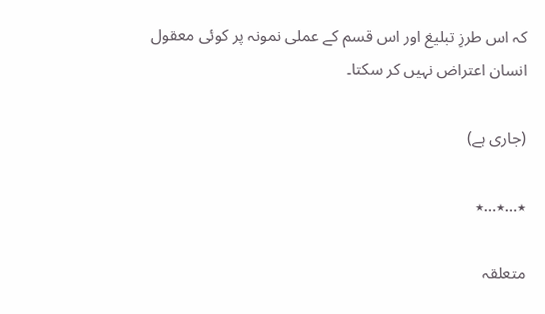کہ اس طرزِ تبلیغ اور اس قسم کے عملی نمونہ پر کوئی معقول انسان اعتراض نہیں کر سکتا۔

(جاری ہے)

٭…٭…٭

متعلقہ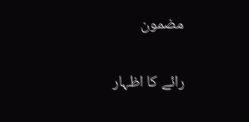مضمون

رائے کا اظہار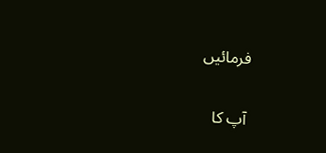فرمائیں

آپ کا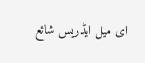ای میل ایڈریس شائع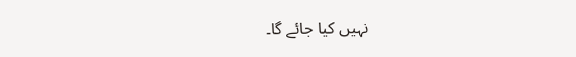نہیں کیا جائے گا۔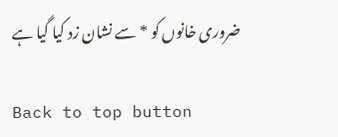ضروری خانوں کو * سے نشان زد کیا گیا ہے

Back to top button